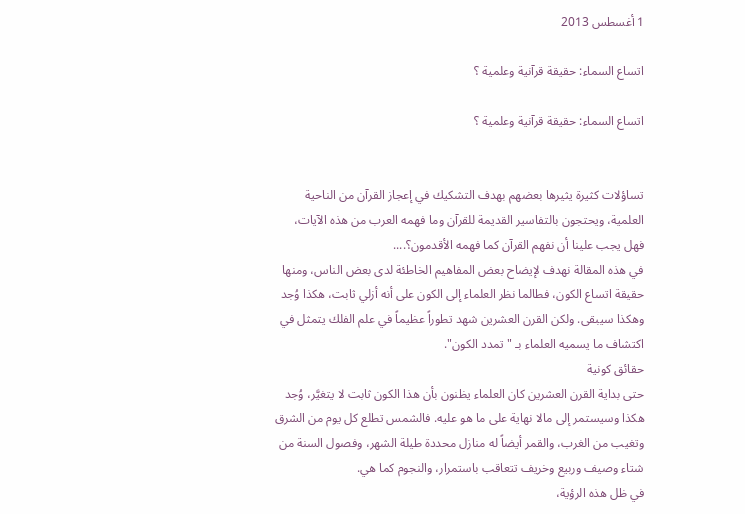1 أغسطس 2013

اتساع السماء: حقيقة قرآنية وعلمية ؟

اتساع السماء: حقيقة قرآنية وعلمية ؟


تساؤلات كثيرة يثيرها بعضهم بهدف التشكيك في إعجاز القرآن من الناحية العلمية، ويحتجون بالتفاسير القديمة للقرآن وما فهمه العرب من هذه الآيات، فهل يجب علينا أن نفهم القرآن كما فهمه الأقدمون؟....
في هذه المقالة نهدف لإيضاح بعض المفاهيم الخاطئة لدى بعض الناس، ومنها حقيقة اتساع الكون، فطالما نظر العلماء إلى الكون على أنه أزلي ثابت، هكذا وُجد وهكذا سيبقى. ولكن القرن العشرين شهد تطوراً عظيماً في علم الفلك يتمثل في اكتشاف ما يسميه العلماء بـ "تمدد الكون".
حقائق كونية
حتى بداية القرن العشرين كان العلماء يظنون بأن هذا الكون ثابت لا يتغيَّر، وُجد هكذا وسيستمر إلى مالا نهاية على ما هو عليه. فالشمس تطلع كل يوم من الشرق وتغيب من الغرب، والقمر أيضاً له منازل محددة طيلة الشهر، وفصول السنة من شتاء وصيف وربيع وخريف تتعاقب باستمرار، والنجوم كما هي.
في ظل هذه الرؤية،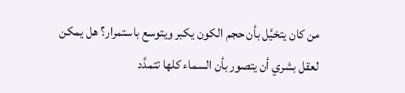من كان يتخيَّل بأن حجم الكون يكبر ويتوسع باستمرار؟ هل يمكن لعقل بشري أن يتصور بأن السماء كلها تتمدَّد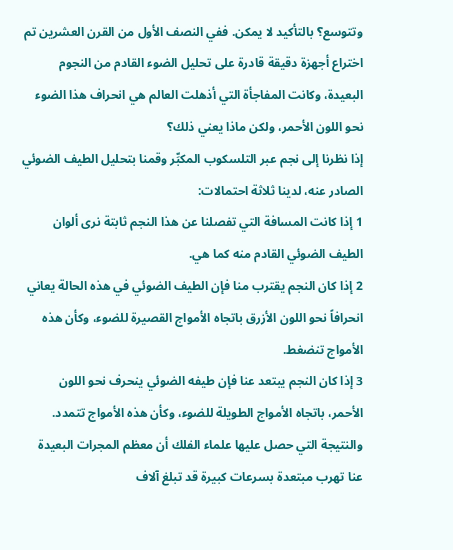وتتوسع؟ بالتأكيد لا يمكن. ففي النصف الأول من القرن العشرين تم اختراع أجهزة دقيقة قادرة على تحليل الضوء القادم من النجوم البعيدة، وكانت المفاجأة التي أذهلت العالم هي انحراف هذا الضوء نحو اللون الأحمر، ولكن ماذا يعني ذلك؟
إذا نظرنا إلى نجم عبر التلسكوب المكبِّر وقمنا بتحليل الطيف الضوئي الصادر عنه، لدينا ثلاثة احتمالات:
1 إذا كانت المسافة التي تفصلنا عن هذا النجم ثابتة نرى ألوان الطيف الضوئي القادم منه كما هي.
2 إذا كان النجم يقترب منا فإن الطيف الضوئي في هذه الحالة يعاني انحرافاً نحو اللون الأزرق باتجاه الأمواج القصيرة للضوء، وكأن هذه الأمواج تنضغط.
3 إذا كان النجم يبتعد عنا فإن طيفه الضوئي ينحرف نحو اللون الأحمر، باتجاه الأمواج الطويلة للضوء، وكأن هذه الأمواج تتمدد.
والنتيجة التي حصل عليها علماء الفلك أن معظم المجرات البعيدة عنا تهرب مبتعدة بسرعات كبيرة قد تبلغ آلاف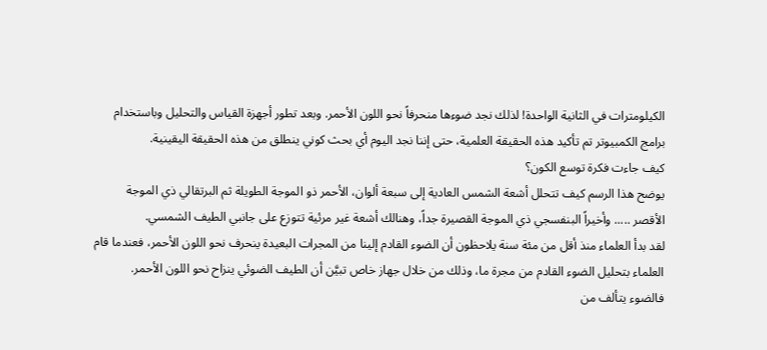الكيلومترات في الثانية الواحدة! لذلك نجد ضوءها منحرفاً نحو اللون الأحمر. وبعد تطور أجهزة القياس والتحليل وباستخدام برامج الكمبيوتر تم تأكيد هذه الحقيقة العلمية، حتى إننا نجد اليوم أي بحث كوني ينطلق من هذه الحقيقة اليقينية.
كيف جاءت فكرة توسع الكون؟
يوضح هذا الرسم كيف تتحلل أشعة الشمس العادية إلى سبعة ألوان، الأحمر ذو الموجة الطويلة ثم البرتقالي ذي الموجة الأقصر ..... وأخيراً البنفسجي ذي الموجة القصيرة جداً، وهنالك أشعة غير مرئية تتوزع على جانبي الطيف الشمسي.
لقد بدأ العلماء منذ أقل من مئة سنة يلاحظون أن الضوء القادم إلينا من المجرات البعيدة ينحرف نحو اللون الأحمر، فعندما قام العلماء بتحليل الضوء القادم من مجرة ما، وذلك من خلال جهاز خاص تبيَّن أن الطيف الضوئي ينزاح نحو اللون الأحمر.
فالضوء يتألف من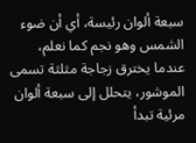سبعة ألوان رئيسة، أي أن ضوء الشمس وهو نجم كما نعلم، عندما يخترق زجاجة مثلثة تسمى الموشور، يتحلل إلى سبعة ألوان مرئية تبدأ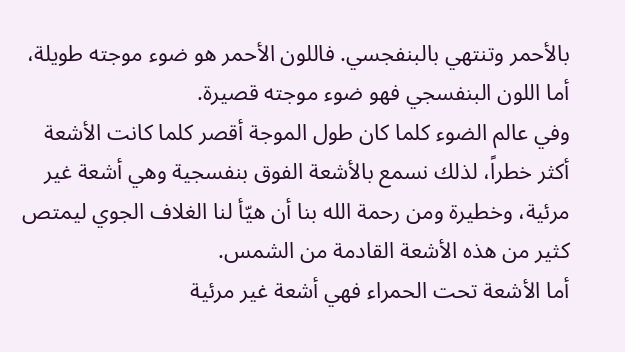بالأحمر وتنتهي بالبنفجسي. فاللون الأحمر هو ضوء موجته طويلة، أما اللون البنفسجي فهو ضوء موجته قصيرة.
وفي عالم الضوء كلما كان طول الموجة أقصر كلما كانت الأشعة أكثر خطراً، لذلك نسمع بالأشعة الفوق بنفسجية وهي أشعة غير مرئية، وخطيرة ومن رحمة الله بنا أن هيّأ لنا الغلاف الجوي ليمتص كثير من هذه الأشعة القادمة من الشمس.
أما الأشعة تحت الحمراء فهي أشعة غير مرئية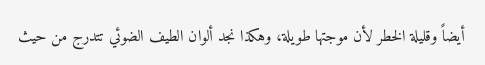أيضاً وقليلة الخطر لأن موجتها طويلة، وهكذا نجد ألوان الطيف الضوئي تتدرج من حيث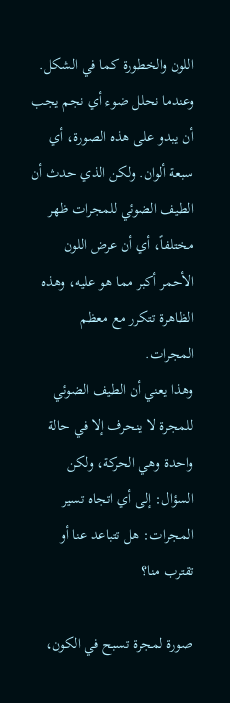اللون والخطورة كما في الشكل.
وعندما نحلل ضوء أي نجم يجب أن يبدو على هذه الصورة، أي سبعة ألوان. ولكن الذي حدث أن الطيف الضوئي للمجرات ظهر مختلفاً، أي أن عرض اللون الأحمر أكبر مما هو عليه، وهذه الظاهرة تتكرر مع معظم المجرات.
وهذا يعني أن الطيف الضوئي للمجرة لا ينحرف إلا في حالة واحدة وهي الحركة، ولكن السؤال: إلى أي اتجاه تسير المجرات: هل تتباعد عنا أو تقترب منا؟

صورة لمجرة تسبح في الكون،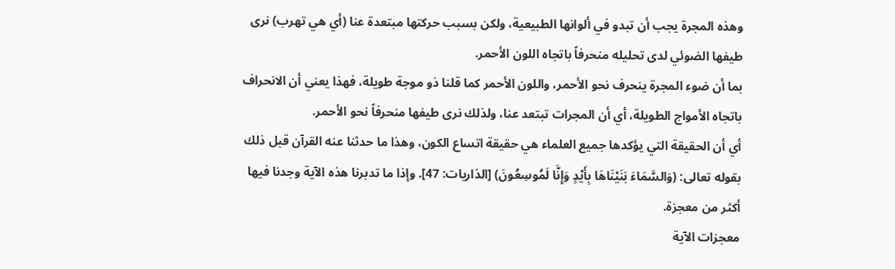وهذه المجرة يجب أن تبدو في ألوانها الطبيعية، ولكن بسبب حركتها مبتعدة عنا (أي هي تهرب) نرى طيفها الضوئي لدى تحليله منحرفاً باتجاه اللون الأحمر.
بما أن ضوء المجرة ينحرف نحو الأحمر، واللون الأحمر كما قلنا ذو موجة طويلة، فهذا يعني أن الانحراف باتجاه الأمواج الطويلة، أي أن المجرات تبتعد عنا، ولذلك نرى طيفها منحرفاً نحو الأحمر.
أي أن الحقيقة التي يؤكدها جميع العلماء هي حقيقة اتساع الكون، وهذا ما حدثنا عنه القرآن قبل ذلك بقوله تعالى: (وَالسَّمَاءَ بَنَيْنَاهَا بِأَيْدٍ وَإِنَّا لَمُوسِعُونَ) [الذاريات: 47]. وإذا ما تدبرنا هذه الآية وجدنا فيها أكثر من معجزة.
معجزات الآية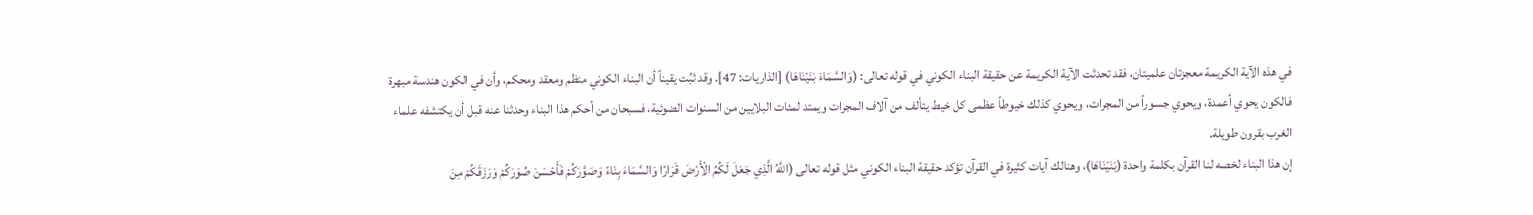في هذه الآية الكريمة معجزتان علميتان، فقد تحدثت الآية الكريمة عن حقيقة البناء الكوني في قوله تعالى: (وَالسَّمَاءَ بَنَيْنَاهَا) [الذاريات: 47]. وقد ثبُت يقيناً أن البناء الكوني منظم ومعقد ومحكم، وأن في الكون هندسة مبهرة فالكون يحوي أعمدة، ويحوي جسوراً من المجرات، ويحوي كذلك خيوطاً عظمى كل خيط يتألف من آلاف المجرات ويمتد لمئات البلايين من السنوات الضوئية، فسبحان من أحكم هذا البناء وحدثنا عنه قبل أن يكتشفه علماء الغرب بقرون طويلة.
إن هذا البناء لخصه لنا القرآن بكلمة واحدة (بَنَيْنَاهَا)، وهنالك آيات كثيرة في القرآن تؤكد حقيقة البناء الكوني مثل قوله تعالى (اللَّهُ الَّذِي جَعَلَ لَكُمُ الْأَرْضَ قَرَارًا وَالسَّمَاءَ بِنَاءً وَصَوَّرَكُمْ فَأَحْسَنَ صُوَرَكُمْ وَرَزَقَكُمْ مِنَ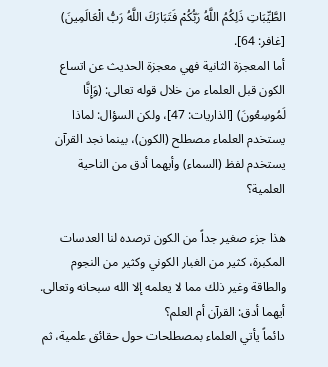الطَّيِّبَاتِ ذَلِكُمُ اللَّهُ رَبُّكُمْ فَتَبَارَكَ اللَّهُ رَبُّ الْعَالَمِينَ) [غافر: 64].
أما المعجزة الثانية فهي معجزة الحديث عن اتساع الكون قبل العلماء من خلال قوله تعالى: (وَإِنَّا
لَمُوسِعُونَ) [الذاريات: 47]، ولكن السؤال: لماذا يستخدم العلماء مصطلح (الكون)، بينما نجد القرآن يستخدم لفظ (السماء) وأيهما أدق من الناحية العلمية؟

هذا جزء صغير جداً من الكون ترصده لنا العدسات المكبرة، كثير من الغبار الكوني وكثير من النجوم والطاقة وغير ذلك مما لا يعلمه إلا الله سبحانه وتعالى.
أيهما أدق: القرآن أم العلم؟
دائماً يأتي العلماء بمصطلحات حول حقائق علمية، ثم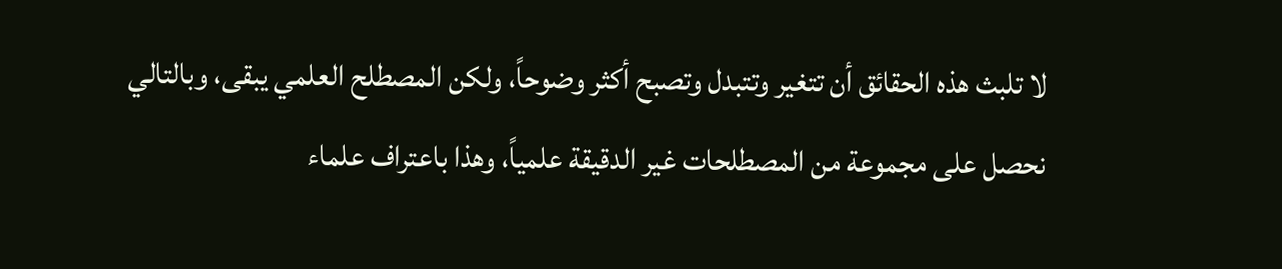لا تلبث هذه الحقائق أن تتغير وتتبدل وتصبح أكثر وضوحاً، ولكن المصطلح العلمي يبقى، وبالتالي نحصل على مجموعة من المصطلحات غير الدقيقة علمياً، وهذا باعتراف علماء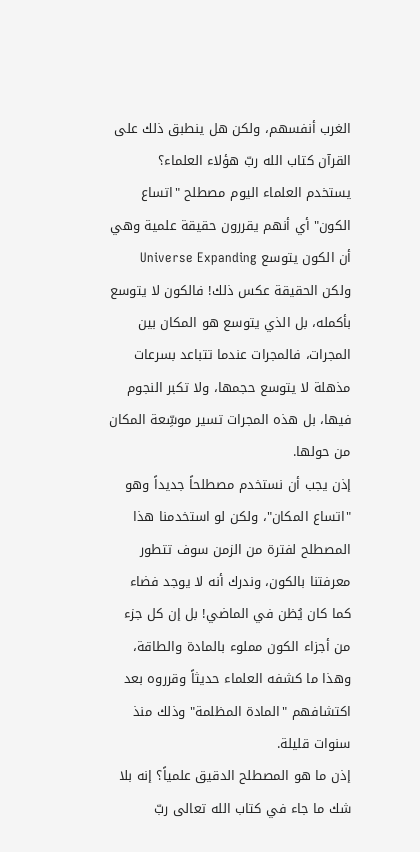الغرب أنفسهم، ولكن هل ينطبق ذلك على القرآن كتاب الله ربّ هؤلاء العلماء؟
يستخدم العلماء اليوم مصطلح "اتساع الكون" أي أنهم يقررون حقيقة علمية وهي أن الكون يتوسع Universe Expanding ولكن الحقيقة عكس ذلك! فالكون لا يتوسع بأكمله، بل الذي يتوسع هو المكان بين المجرات، فالمجرات عندما تتباعد بسرعات مذهلة لا يتوسع حجمها، ولا تكبر النجوم فيها، بل هذه المجرات تسير موسِّعة المكان من حولها.
إذن يجب أن نستخدم مصطلحاً جديداً وهو "اتساع المكان"، ولكن لو استخدمنا هذا المصطلح لفترة من الزمن سوف تتطور معرفتنا بالكون، وندرك أنه لا يوجد فضاء كما كان يُظن في الماضي! بل إن كل جزء من أجزاء الكون مملوء بالمادة والطاقة، وهذا ما كشفه العلماء حديثاً وقرروه بعد اكتشافهم "المادة المظلمة" وذلك منذ سنوات قليلة.
إذن ما هو المصطلح الدقيق علمياً؟ إنه بلا شك ما جاء في كتاب الله تعالى ربّ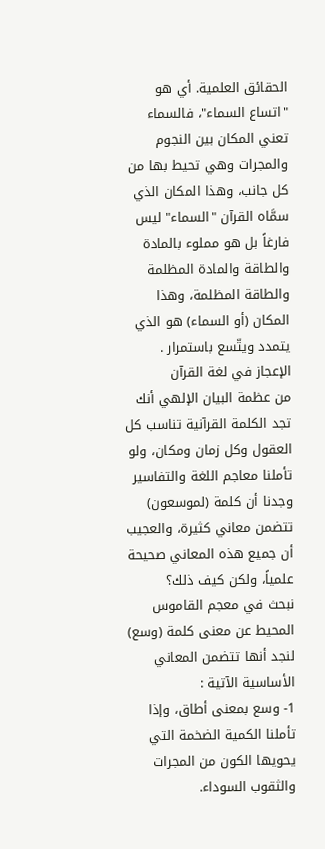الحقائق العلمية. أي هو "اتساع السماء"، فالسماء تعني المكان بين النجوم والمجرات وهي تحيط بها من كل جانب، وهذا المكان الذي سمَّاه القرآن "السماء" ليس فارغاً بل هو مملوء بالمادة والطاقة والمادة المظلمة والطاقة المظلمة، وهذا المكان (أو السماء) هو الذي يتمدد ويتّسع باستمرار .
الإعجاز في لغة القرآن
من عظمة البيان الإلهي أنك تجد الكلمة القرآنية تناسب كل العقول وكل زمان ومكان، ولو تأملنا معاجم اللغة والتفاسير وجدنا أن كلمة (لموسعون) تتضمن معاني كثيرة، والعجيب أن جميع هذه المعاني صحيحة علمياً، ولكن كيف ذلك؟
نبحث في معجم القاموس المحيط عن معنى كلمة (وسع) لنجد أنها تتضمن المعاني الأساسية الآتية :
1- وسع بمعنى أطاق، وإذا تأملنا الكمية الضخمة التي يحويها الكون من المجرات والثقوب السوداء.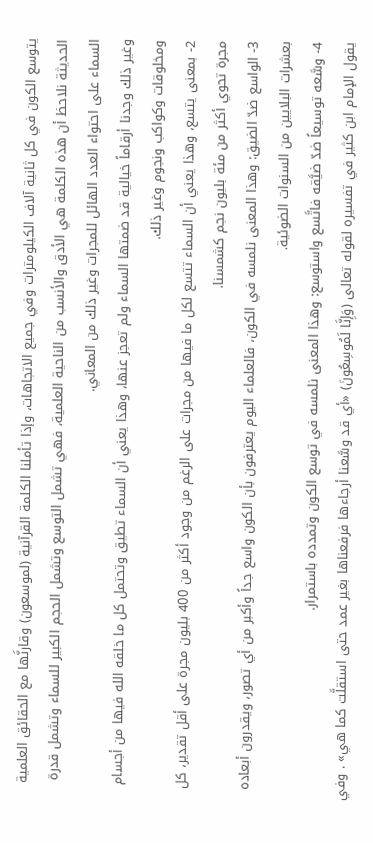يتوسع الكون في كل ثانية آلاف الكيلومترات وفي جميع الاتجاهات، وإذا تأملنا الكلمة القرآنية (لموسعون) وقارنَّها مع الحقائق العلمية الحديثة نلاحظ أن هذه الكلمة هي الأدق والأنسب من الناحية العلمية، فهي تشمل التوسع وتشمل الحجم الكبير للسماء وتشمل قدرة السماء على احتواء العدد الهائل للمجرات وغير ذلك من المعاني.
وغير ذلك وجدنا أرقاماً خيالية قد ضمتها السماء ولم تعجز عنها، وهذا يعني أن السماء تطيق وتحتمل كل ما خلقه الله فيها من أجسام ومخلوقات وكواكب ونجوم وغير ذلك.
2- بمعنى يتسع، وهذا يعني أن السماء تتسع لكل ما فيها من مجرات على الرغم من وجود أكثر من 400 بليون مجرة على أقل تقدير، كل مجرة تحوي أكثر من مئة بليون نجم كشمسنا.
3- الواسع ضدّ الضيق: وهذا المعنى نلمسه في الكون، فالعلماء اليوم يعترفون بأن الكون واسع جداً وأكبر من أي تصور، ويقدرون أبعاده بعشرات البلايين من السنوات الضوئية.
4- وسَّعه توسيعاً ضدّ ضيَّقه فاتَّسع واستوسع: وهذا المعنى نلمسه في توسع الكون وتمدده باستمرار.
يقول الإمام ابن كثير في تفسيره لقوله تعالى (وَإِنَّا لَمُوسِعُونَ) «أي قد وسَّعنا أرجاءها فرفعناها بغير عمد حتى استقلَّت كما هي» . وفي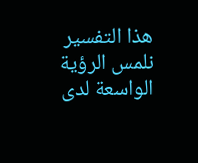هذا التفسير نلمس الرؤية الواسعة لدى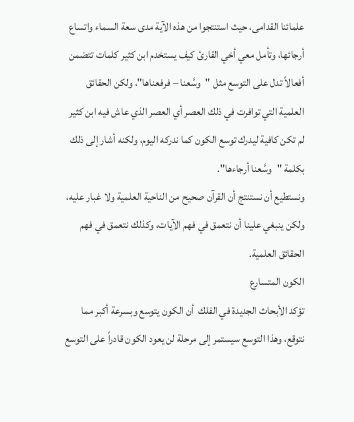علمائنا القدامى، حيث استنتجوا من هذه الآية مدى سعة السماء واتساع أرجائها، وتأمل معي أخي القارئ كيف يستخدم ابن كثير كلمات تتضمن أفعالاً تدل على التوسع مثل "وسَّعنا – فرفعناها"، ولكن الحقائق العلمية التي توافرت في ذلك العصر أي العصر الذي عاش فيه ابن كثير لم تكن كافية ليدرك توسع الكون كما ندركه اليوم، ولكنه أشار إلى ذلك بكلمة "وسَّعنا أرجاءها".
ونستطيع أن نستنتج أن القرآن صحيح من الناحية العلمية ولا غبار عليه، ولكن ينبغي علينا أن نتعمق في فهم الآيات، وكذلك نتعمق في فهم الحقائق العلمية.
الكون المتسارع
تؤكد الأبحاث الجديدة في الفلك  أن الكون يتوسع وبسرعة أكبر مما نتوقع، وهذا التوسع سيستمر إلى مرحلة لن يعود الكون قادراً على التوسع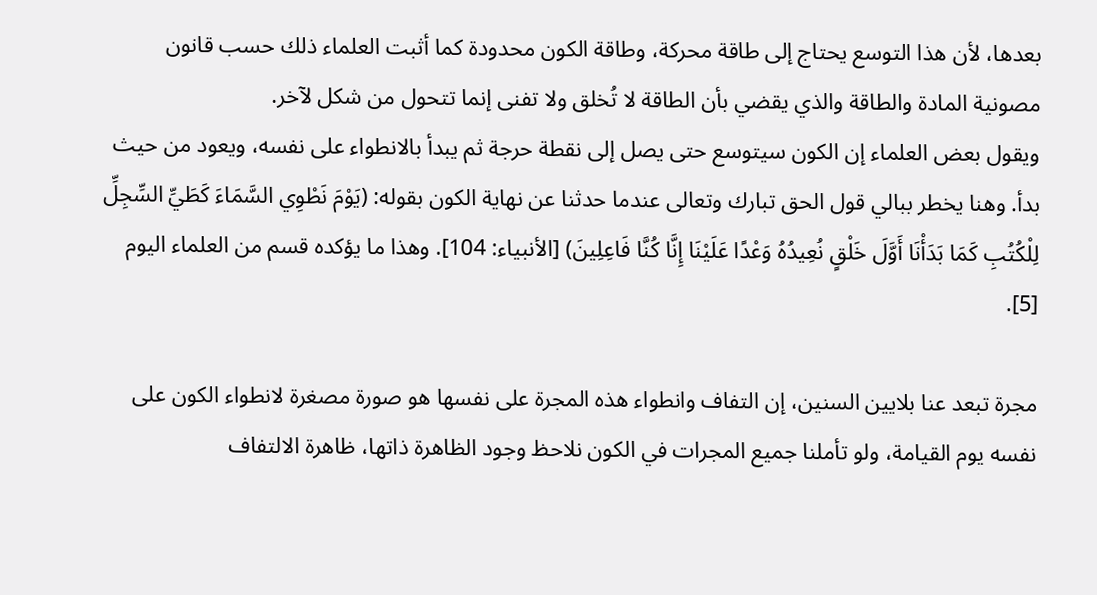بعدها، لأن هذا التوسع يحتاج إلى طاقة محركة، وطاقة الكون محدودة كما أثبت العلماء ذلك حسب قانون مصونية المادة والطاقة والذي يقضي بأن الطاقة لا تُخلق ولا تفنى إنما تتحول من شكل لآخر.
ويقول بعض العلماء إن الكون سيتوسع حتى يصل إلى نقطة حرجة ثم يبدأ بالانطواء على نفسه، ويعود من حيث بدأ. وهنا يخطر ببالي قول الحق تبارك وتعالى عندما حدثنا عن نهاية الكون بقوله: (يَوْمَ نَطْوِي السَّمَاءَ كَطَيِّ السِّجِلِّ لِلْكُتُبِ كَمَا بَدَأْنَا أَوَّلَ خَلْقٍ نُعِيدُهُ وَعْدًا عَلَيْنَا إِنَّا كُنَّا فَاعِلِينَ) [الأنبياء: 104]. وهذا ما يؤكده قسم من العلماء اليوم [5].

مجرة تبعد عنا بلايين السنين، إن التفاف وانطواء هذه المجرة على نفسها هو صورة مصغرة لانطواء الكون على نفسه يوم القيامة، ولو تأملنا جميع المجرات في الكون نلاحظ وجود الظاهرة ذاتها، ظاهرة الالتفاف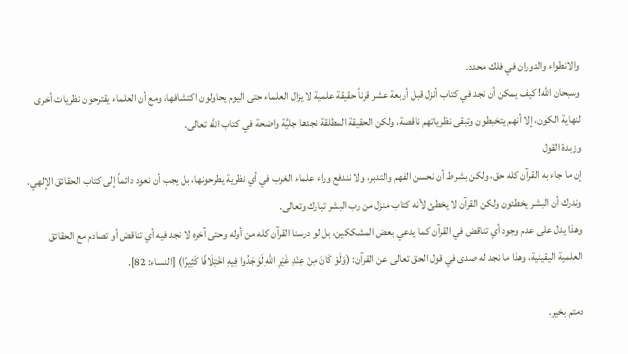والانطواء والدوران في فلك محدد.
وسبحان الله! كيف يمكن أن نجد في كتاب أنزل قبل أربعة عشر قرناً حقيقة علمية لا يزال العلماء حتى اليوم يحاولون اكتشافها، ومع أن العلماء يقترحون نظريات أخرى لنهاية الكون، إلا أنهم يتخبطون وتبقى نظرياتهم ناقصة، ولكن الحقيقة المطلقة نجدها جليَّة واضحة في كتاب الله تعالى.
وزبدة القول
إن ما جاء به القرآن كله حق، ولكن بشرط أن نحسن الفهم والتدبر، ولا نندفع وراء علماء الغرب في أي نظرية يطرحونها، بل يجب أن نعود دائماً إلى كتاب الحقائق الإلهي. وندرك أن البشر يخطئون ولكن القرآن لا يخطئ لأنه كتاب منزل من رب البشر تبارك وتعالى.
وهذا يدل على عدم وجود أي تناقض في القرآن كما يدعي بعض المشككين، بل لو درسنا القرآن كله من أوله وحتى آخره لا نجد فيه أي تناقض أو تصادم مع الحقائق العلمية اليقينية، وهذا ما نجد له صدى في قول الحق تعالى عن القرآن: (وَلَوْ كَانَ مِنْ عِنْدِ غَيْرِ اللَّهِ لَوَجَدُوا فِيهِ اخْتِلَافًا كَثِيرًا) [النساء: 82].

دمتم بخير.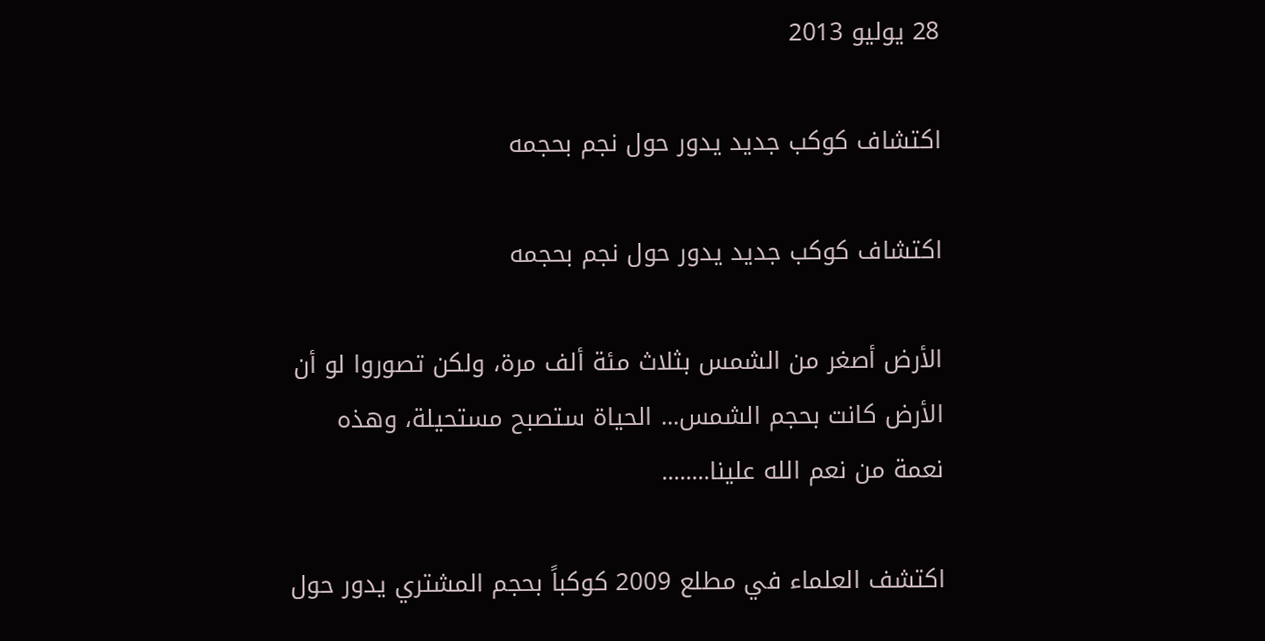28 يوليو 2013

اكتشاف كوكب جديد يدور حول نجم بحجمه

اكتشاف كوكب جديد يدور حول نجم بحجمه

الأرض أصغر من الشمس بثلاث مئة ألف مرة، ولكن تصوروا لو أن الأرض كانت بحجم الشمس... الحياة ستصبح مستحيلة، وهذه نعمة من نعم الله علينا........

اكتشف العلماء في مطلع 2009 كوكباً بحجم المشتري يدور حول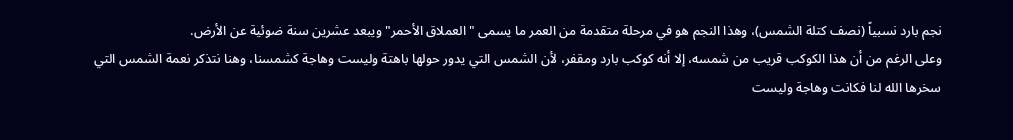نجم بارد نسبياً (نصف كتلة الشمس)، وهذا النجم هو في مرحلة متقدمة من العمر ما يسمى "العملاق الأحمر" ويبعد عشرين سنة ضوئية عن الأرض.
وعلى الرغم من أن هذا الكوكب قريب من شمسه، إلا أنه كوكب بارد ومقفر، لأن الشمس التي يدور حولها باهتة وليست وهاجة كشمسنا، وهنا نتذكر نعمة الشمس التي سخرها الله لنا فكانت وهاجة وليست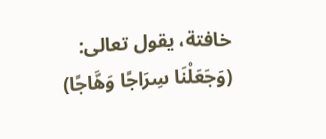خافتة، يقول تعالى: (وَجَعَلْنَا سِرَاجًا وَهَّاجًا)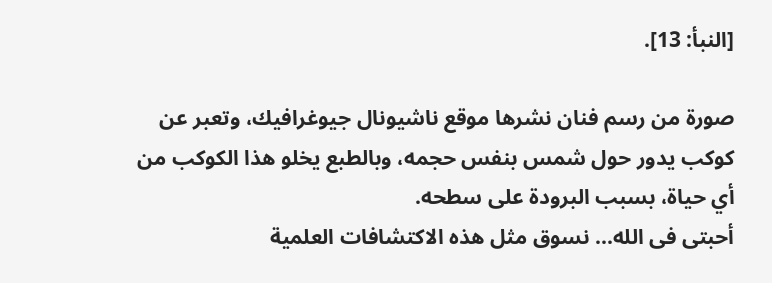[النبأ: 13].

صورة من رسم فنان نشرها موقع ناشيونال جيوغرافيك، وتعبر عن كوكب يدور حول شمس بنفس حجمه، وبالطبع يخلو هذا الكوكب من أي حياة، بسبب البرودة على سطحه.
أحبتى فى الله... نسوق مثل هذه الاكتشافات العلمية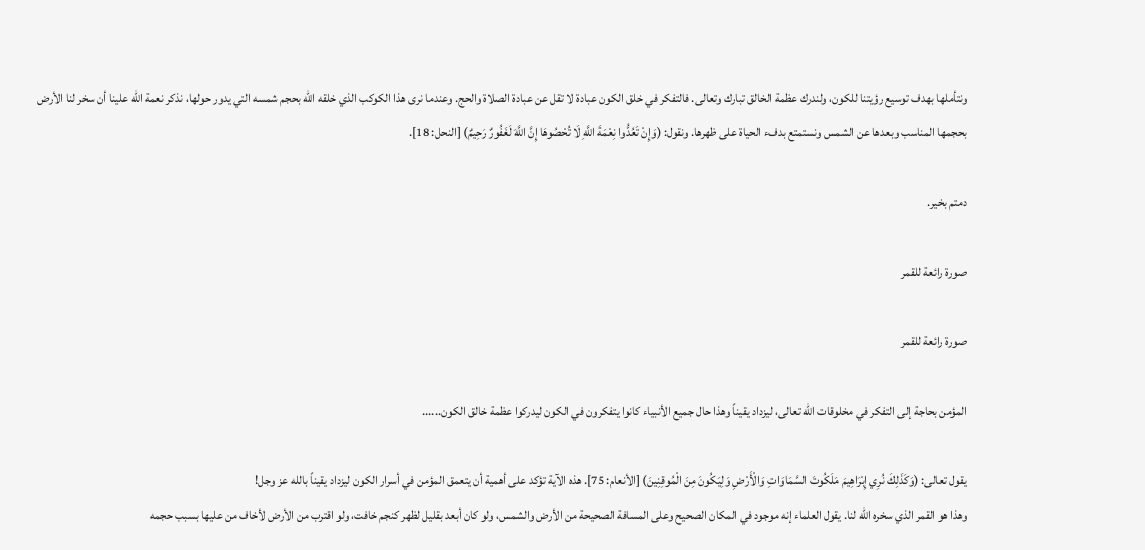ونتأملها بهدف توسيع رؤيتنا للكون، ولندرك عظمة الخالق تبارك وتعالى. فالتفكر في خلق الكون عبادة لا تقل عن عبادة الصلاة والحج. وعندما نرى هذا الكوكب الذي خلقه الله بحجم شمسه التي يدور حولها، نذكر نعمة الله علينا أن سخر لنا الأرض بحجمها المناسب وبعدها عن الشمس ونستمتع بدفء الحياة على ظهرها. ونقول: (وَإِنْ تَعُدُّوا نِعْمَةَ اللَّهِ لَا تُحْصُوهَا إِنَّ اللَّهَ لَغَفُورٌ رَحِيمٌ) [النحل: 18].

دمتم بخير.

صورة رائعة للقمر

صورة رائعة للقمر

المؤمن بحاجة إلى التفكر في مخلوقات الله تعالى، ليزداد يقيناً وهذا حال جميع الأنبياء كانوا يتفكرون في الكون ليدركوا عظمة خالق الكون......

يقول تعالى: (وَكَذَلِكَ نُرِي إِبْرَاهِيمَ مَلَكُوتَ السَّمَاوَاتِ وَالْأَرْضِ وَلِيَكُونَ مِنَ الْمُوقِنِينَ) [الأنعام: 75]. هذه الآية تؤكد على أهمية أن يتعمق المؤمن في أسرار الكون ليزداد يقيناً بالله عز وجل!
وهذا هو القمر الذي سخره الله لنا. يقول العلماء إنه موجود في المكان الصحيح وعلى المسافة الصحيحة من الأرض والشمس، ولو كان أبعد بقليل لظهر كنجم خافت، ولو اقترب من الأرض لأخاف من عليها بسبب حجمه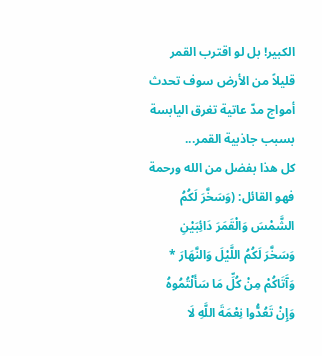الكبير! بل لو اقترب القمر قليلاً من الأرض سوف تحدث أمواج مدّ عاتية تغرق اليابسة بسبب جاذبية القمر...
كل هذا بفضل من الله ورحمة فهو القائل: (وَسَخَّرَ لَكُمُ الشَّمْسَ وَالْقَمَرَ دَائِبَيْنِ وَسَخَّرَ لَكُمُ اللَّيْلَ وَالنَّهَارَ * وَآَتَاكُمْ مِنْ كُلِّ مَا سَأَلْتُمُوهُ وَإِنْ تَعُدُّوا نِعْمَةَ اللَّهِ لَا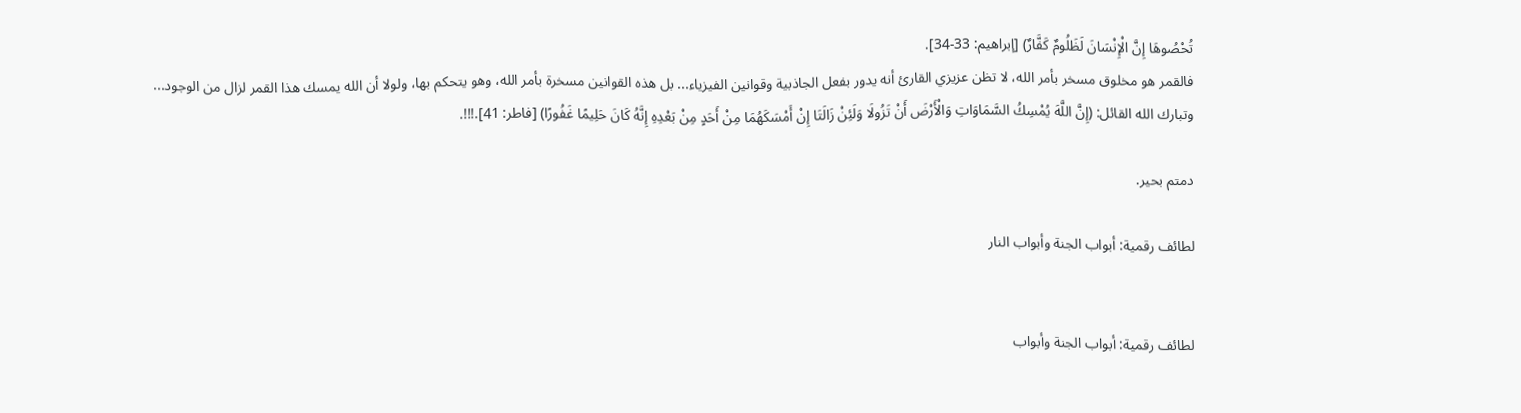تُحْصُوهَا إِنَّ الْإِنْسَانَ لَظَلُومٌ كَفَّارٌ) [إبراهيم: 33-34].
فالقمر هو مخلوق مسخر بأمر الله، لا تظن عزيزي القارئ أنه يدور بفعل الجاذبية وقوانين الفيزياء... بل هذه القوانين مسخرة بأمر الله، وهو يتحكم بها، ولولا أن الله يمسك هذا القمر لزال من الوجود... وتبارك الله القائل: (إِنَّ اللَّهَ يُمْسِكُ السَّمَاوَاتِ وَالْأَرْضَ أَنْ تَزُولَا وَلَئِنْ زَالَتَا إِنْ أَمْسَكَهُمَا مِنْ أَحَدٍ مِنْ بَعْدِهِ إِنَّهُ كَانَ حَلِيمًا غَفُورًا) [فاطر: 41].!!!.

دمتم بحير.

لطائف رقمية: أبواب الجنة وأبواب النار


لطائف رقمية: أبواب الجنة وأبواب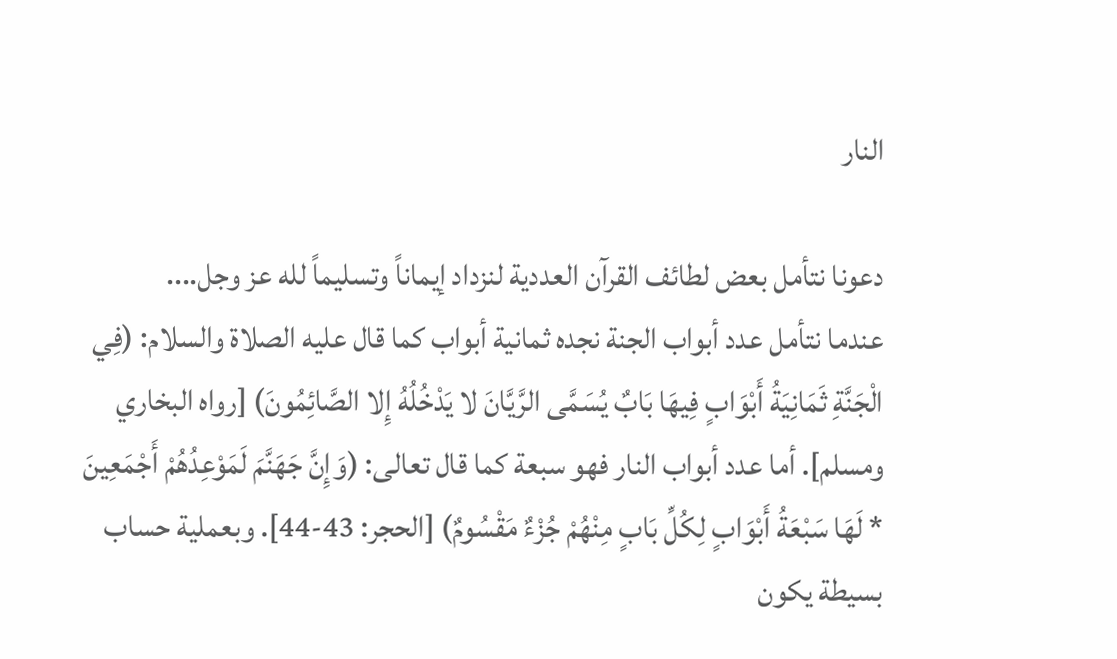النار

دعونا نتأمل بعض لطائف القرآن العددية لنزداد إيماناً وتسليماً لله عز وجل....
عندما نتأمل عدد أبواب الجنة نجده ثمانية أبواب كما قال عليه الصلاة والسلام: (فِي الْجَنَّةِ ثَمَانِيَةُ أَبْوَابٍ فِيهَا بَابٌ يُسَمَّى الرَّيَّانَ لا يَدْخُلُهُ إِلا الصَّائِمُونَ) [رواه البخاري ومسلم]. أما عدد أبواب النار فهو سبعة كما قال تعالى: (وَإِنَّ جَهَنَّمَ لَمَوْعِدُهُمْ أَجْمَعِينَ * لَهَا سَبْعَةُ أَبْوَابٍ لِكُلِّ بَابٍ مِنْهُمْ جُزْءٌ مَقْسُومٌ) [الحجر: 43-44]. وبعملية حساب بسيطة يكون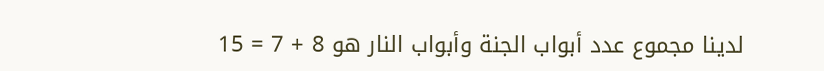لدينا مجموع عدد أبواب الجنة وأبواب النار هو 8 + 7 = 15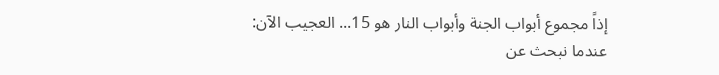إذاً مجموع أبواب الجنة وأبواب النار هو 15... العجيب الآن:
عندما نبحث عن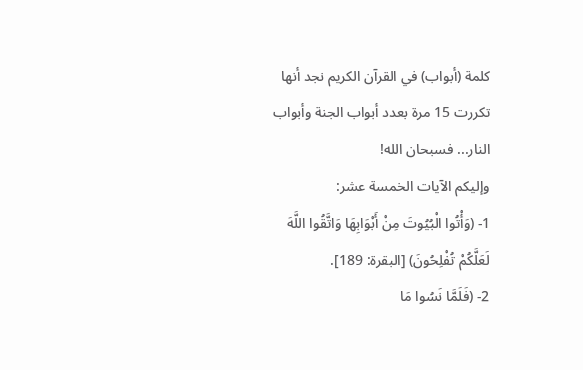كلمة (أبواب) في القرآن الكريم نجد أنها تكررت 15 مرة بعدد أبواب الجنة وأبواب النار... فسبحان الله!
وإليكم الآيات الخمسة عشر:
1- (وَأْتُوا الْبُيُوتَ مِنْ أَبْوَابِهَا وَاتَّقُوا اللَّهَ لَعَلَّكُمْ تُفْلِحُونَ) [البقرة: 189].
2- (فَلَمَّا نَسُوا مَا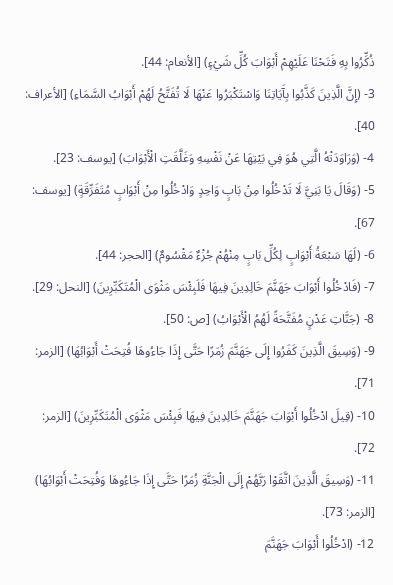ذُكِّرُوا بِهِ فَتَحْنَا عَلَيْهِمْ أَبْوَابَ كُلِّ شَيْءٍ) [الأنعام: 44].
3- (إِنَّ الَّذِينَ كَذَّبُوا بِآَيَاتِنَا وَاسْتَكْبَرُوا عَنْهَا لَا تُفَتَّحُ لَهُمْ أَبْوَابُ السَّمَاءِ) [الأعراف: 40].
4- (وَرَاوَدَتْهُ الَّتِي هُوَ فِي بَيْتِهَا عَنْ نَفْسِهِ وَغَلَّقَتِ الْأَبْوَابَ) [يوسف: 23].
5- (وَقَالَ يَا بَنِيَّ لَا تَدْخُلُوا مِنْ بَابٍ وَاحِدٍ وَادْخُلُوا مِنْ أَبْوَابٍ مُتَفَرِّقَةٍ) [يوسف: 67].
6- (لَهَا سَبْعَةُ أَبْوَابٍ لِكُلِّ بَابٍ مِنْهُمْ جُزْءٌ مَقْسُومٌ) [الحجر: 44].
7- (فَادْخُلُوا أَبْوَابَ جَهَنَّمَ خَالِدِينَ فِيهَا فَلَبِئْسَ مَثْوَى الْمُتَكَبِّرِينَ) [النحل: 29].
8- (جَنَّاتِ عَدْنٍ مُفَتَّحَةً لَهُمُ الْأَبْوَابُ) [ص: 50].
9- (وَسِيقَ الَّذِينَ كَفَرُوا إِلَى جَهَنَّمَ زُمَرًا حَتَّى إِذَا جَاءُوهَا فُتِحَتْ أَبْوَابُهَا) [الزمر: 71].
10- (قِيلَ ادْخُلُوا أَبْوَابَ جَهَنَّمَ خَالِدِينَ فِيهَا فَبِئْسَ مَثْوَى الْمُتَكَبِّرِينَ) [الزمر: 72].
11- (وَسِيقَ الَّذِينَ اتَّقَوْا رَبَّهُمْ إِلَى الْجَنَّةِ زُمَرًا حَتَّى إِذَا جَاءُوهَا وَفُتِحَتْ أَبْوَابُهَا) [الزمر: 73].
12- (ادْخُلُوا أَبْوَابَ جَهَنَّمَ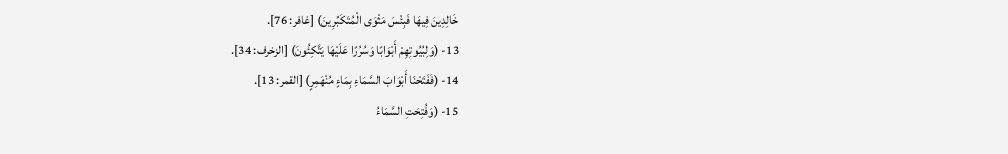خَالِدِينَ فِيهَا فَبِئْسَ مَثْوَى الْمُتَكَبِّرِينَ) [غافر: 76].
13- (وَلِبُيُوتِهِمْ أَبْوَابًا وَسُرُرًا عَلَيْهَا يَتَّكِئُونَ) [الزخرف: 34].
14- (فَفَتَحْنَا أَبْوَابَ السَّمَاءِ بِمَاءٍ مُنْهَمِرٍ) [القمر: 13].
15- (وَفُتِحَتِ السَّمَاءُ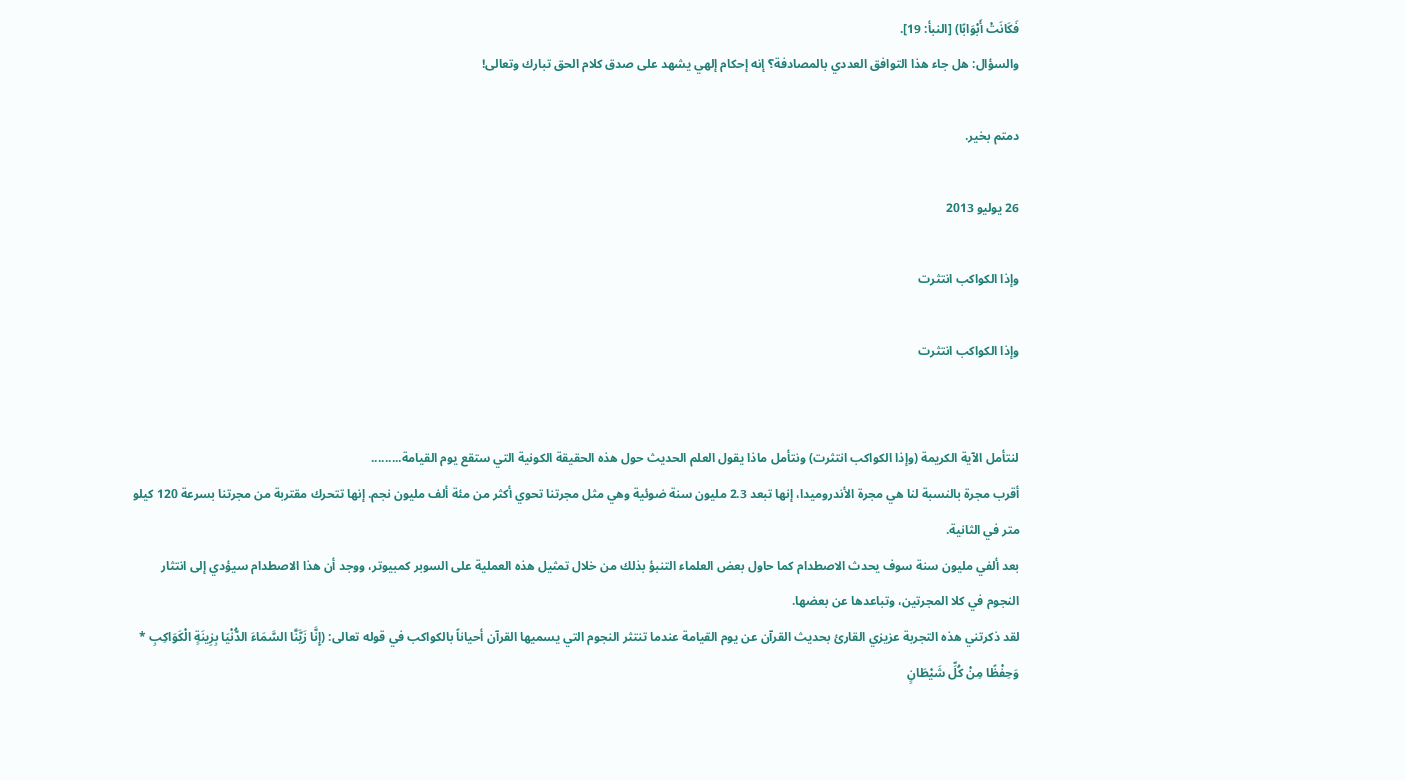فَكَانَتْ أَبْوَابًا) [النبأ: 19].
والسؤال: هل جاء هذا التوافق العددي بالمصادفة؟ إنه إحكام إلهي يشهد على صدق كلام الحق تبارك وتعالى!

دمتم بخير.

26 يوليو 2013

وإذا الكواكب انتثرت

وإذا الكواكب انتثرت


لنتأمل الآية الكريمة (وإذا الكواكب انتثرت) ونتأمل ماذا يقول العلم الحديث حول هذه الحقيقة الكونية التي ستقع يوم القيامة.........
أقرب مجرة بالنسبة لنا هي مجرة الأندروميدا، إنها تبعد 2.3 مليون سنة ضوئية وهي مثل مجرتنا تحوي أكثر من مئة ألف مليون نجم. إنها تتحرك مقتربة من مجرتنا بسرعة 120 كيلو متر في الثانية.
بعد ألفي مليون سنة سوف يحدث الاصطدام كما حاول بعض العلماء التنبؤ بذلك من خلال تمثيل هذه العملية على السوبر كمبيوتر، ووجد أن هذا الاصطدام سيؤدي إلى انتثار النجوم في كلا المجرتين، وتباعدها عن بعضها.
لقد ذكرتني هذه التجربة عزيزي القارئ بحديث القرآن عن يوم القيامة عندما تنتثر النجوم التي يسميها القرآن أحياناً بالكواكب في قوله تعالى: (إِنَّا زَيَّنَّا السَّمَاءَ الدُّنْيَا بِزِينَةٍ الْكَوَاكِبِ * وَحِفْظًا مِنْ كُلِّ شَيْطَانٍ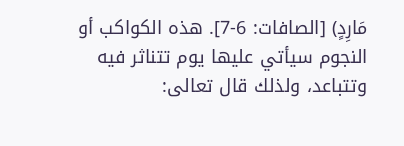مَارِدٍ) [الصافات: 6-7]. هذه الكواكب أو النجوم سيأتي عليها يوم تتناثر فيه وتتباعد، ولذلك قال تعالى: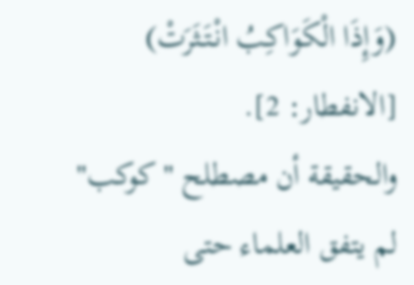(وَإِذَا الْكَوَاكِبُ انْتَثَرَتْ) [الانفطار: 2].
والحقيقة أن مصطلح "كوكب" لم يتفق العلماء حتى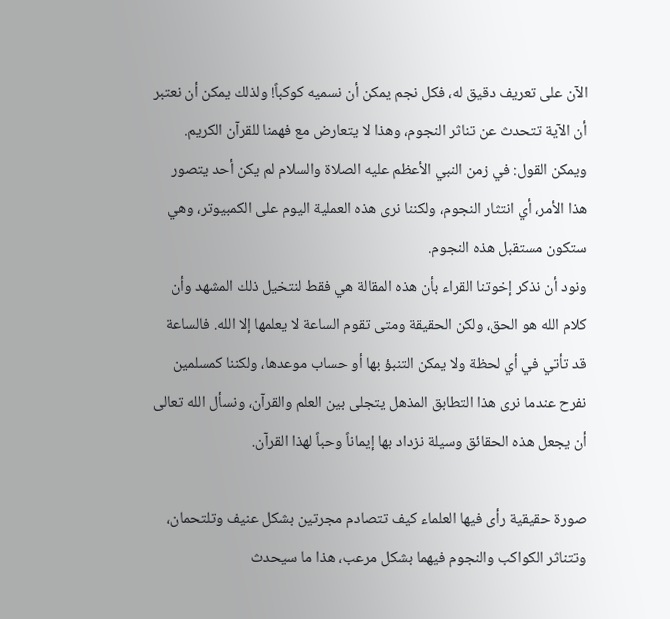الآن على تعريف دقيق له، فكل نجم يمكن أن نسميه كوكباً! ولذلك يمكن أن نعتبر أن الآية تتحدث عن تناثر النجوم، وهذا لا يتعارض مع فهمنا للقرآن الكريم.
ويمكن القول: في زمن النبي الأعظم عليه الصلاة والسلام لم يكن أحد يتصور هذا الأمر، أي انتثار النجوم، ولكننا نرى هذه العملية اليوم على الكمبيوتر، وهي ستكون مستقبل هذه النجوم.
ونود أن نذكر إخوتنا القراء بأن هذه المقالة هي فقط لنتخيل ذلك المشهد وأن كلام الله هو الحق، ولكن الحقيقة ومتى تقوم الساعة لا يعلمها إلا الله. فالساعة قد تأتي في أي لحظة ولا يمكن التنبؤ بها أو حساب موعدها، ولكننا كمسلمين نفرح عندما نرى هذا التطابق المذهل يتجلى بين العلم والقرآن، ونسأل الله تعالى أن يجعل هذه الحقائق وسيلة نزداد بها إيماناً وحباً لهذا القرآن.

صورة حقيقية رأى فيها العلماء كيف تتصادم مجرتين بشكل عنيف وتلتحمان، وتتناثر الكواكب والنجوم فيهما بشكل مرعب، هذا ما سيحدث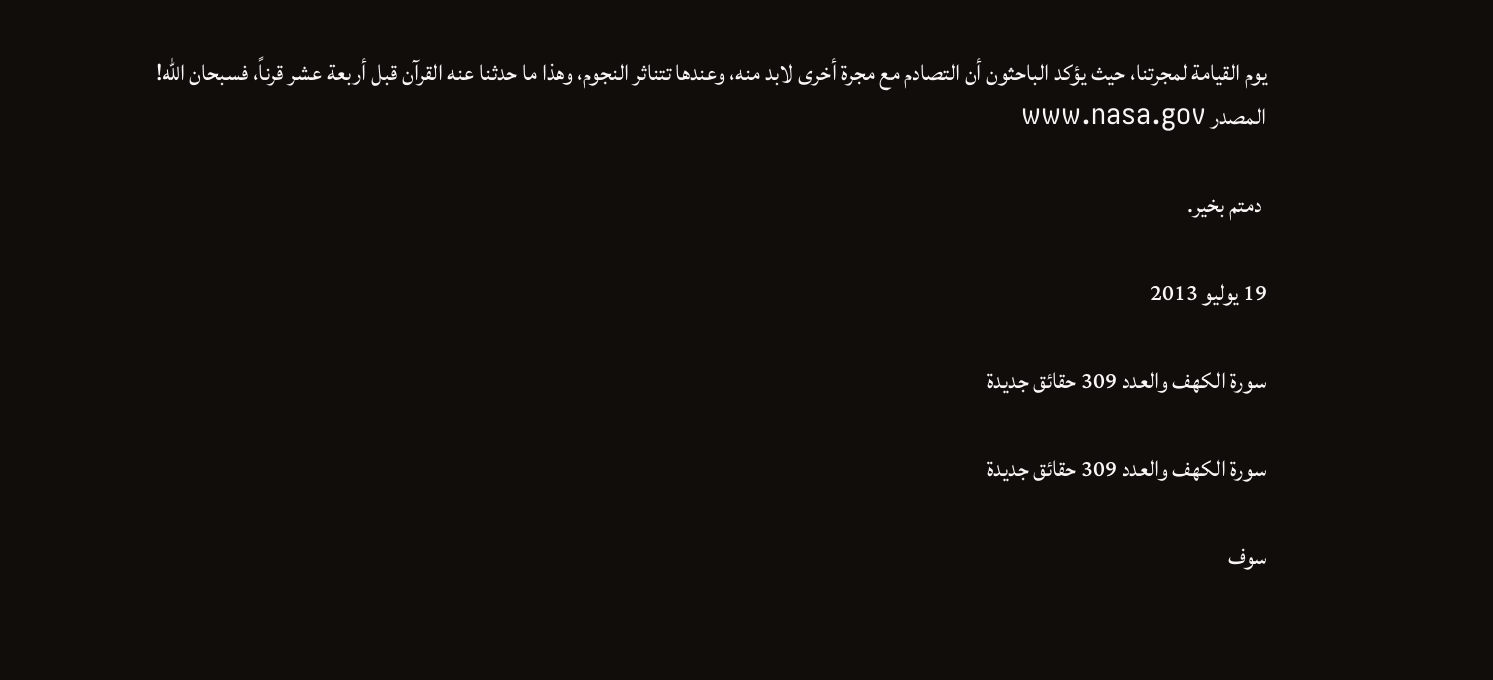يوم القيامة لمجرتنا، حيث يؤكد الباحثون أن التصادم مع مجرة أخرى لابد منه، وعندها تتناثر النجوم، وهذا ما حدثنا عنه القرآن قبل أربعة عشر قرناً، فسبحان الله! المصدر www.nasa.gov

 دمتم بخير.

19 يوليو 2013

سورة الكهف والعدد 309 حقائق جديدة

سورة الكهف والعدد 309 حقائق جديدة

سوف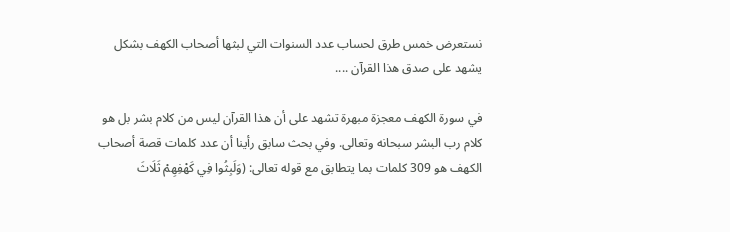نستعرض خمس طرق لحساب عدد السنوات التي لبثها أصحاب الكهف بشكل يشهد على صدق هذا القرآن ....

في سورة الكهف معجزة مبهرة تشهد على أن هذا القرآن ليس من كلام بشر بل هو كلام رب البشر سبحانه وتعالى. وفي بحث سابق رأينا أن عدد كلمات قصة أصحاب الكهف هو 309 كلمات بما يتطابق مع قوله تعالى: (وَلَبِثُوا فِي كَهْفِهِمْ ثَلَاثَ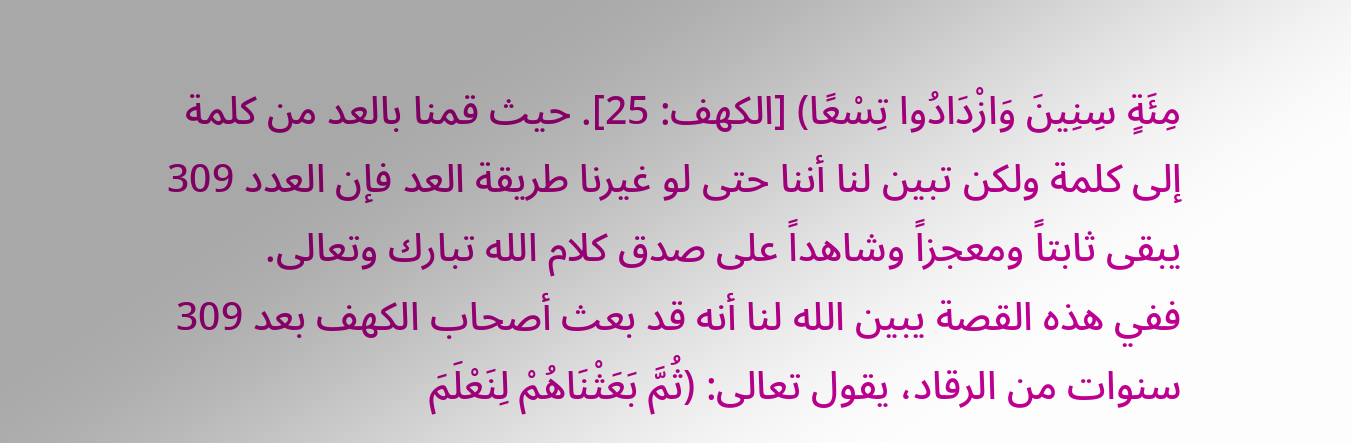مِئَةٍ سِنِينَ وَازْدَادُوا تِسْعًا) [الكهف: 25]. حيث قمنا بالعد من كلمة إلى كلمة ولكن تبين لنا أننا حتى لو غيرنا طريقة العد فإن العدد 309 يبقى ثابتاً ومعجزاً وشاهداً على صدق كلام الله تبارك وتعالى.
ففي هذه القصة يبين الله لنا أنه قد بعث أصحاب الكهف بعد 309 سنوات من الرقاد، يقول تعالى: (ثُمَّ بَعَثْنَاهُمْ لِنَعْلَمَ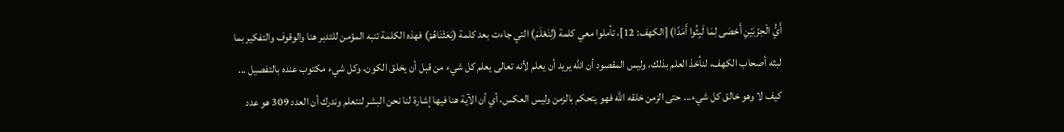أَيُّ الْحِزْبَيْنِ أَحْصَى لِمَا لَبِثُوا أَمَدًا) [الكهف: 12]، تأملوا معي كلمة (لِنَعْلَمَ) التي جاءت بعد كلمة (بَعَثْنَاهُمْ) فهذه الكلمة تنبه المؤمن للتدبر هنا والوقوف والتفكير بما لبثه أصحاب الكهف، لنأخذ العلم بذلك، وليس المقصود أن الله يريد أن يعلم لأنه تعالى يعلم كل شيء من قبل أن يخلق الكون، وكل شيء مكتوب عنده بالتفصيل ... كيف لا وهو خالق كل شيء... حتى الزمن خلقه الله فهو يتحكم بالزمن وليس العكس، أي أن الآية هنا فيها إشارة لنا نحن البشر لنتعلم وندرك أن العدد 309 هو عدد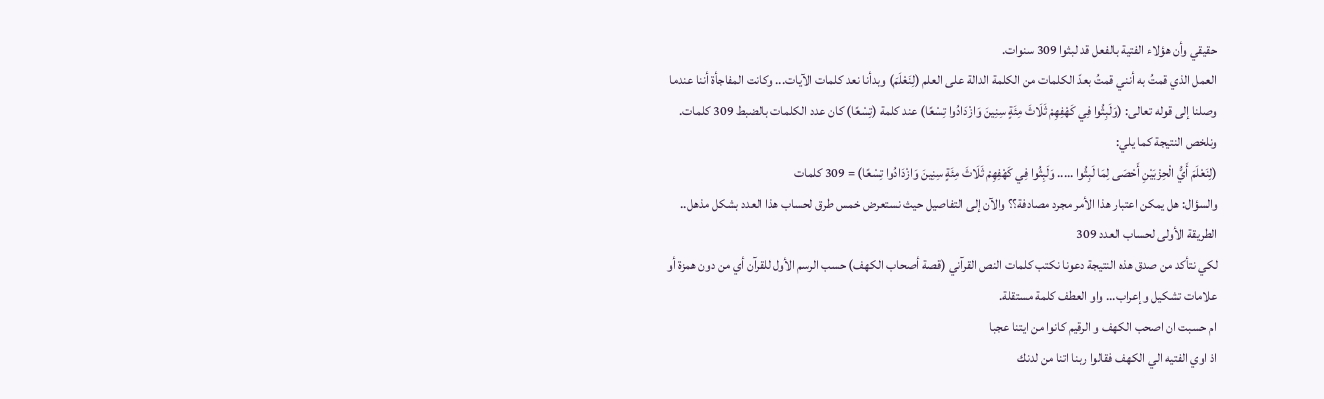حقيقي وأن هؤلاء الفتية بالفعل قد لبثوا 309 سنوات.
العمل الذي قمتُ به أنني قمتُ بعدّ الكلمات من الكلمة الدالة على العلم (لِنَعْلَمَ) وبدأنا نعد كلمات الآيات... وكانت المفاجأة أننا عندما وصلنا إلى قوله تعالى: (وَلَبِثُوا فِي كَهْفِهِمْ ثَلَاثَ مِئَةٍ سِنِينَ وَازْدَادُوا تِسْعًا) عند كلمة (تِسْعًا) كان عدد الكلمات بالضبط 309 كلمات.
ونلخص النتيجة كما يلي:
(لِنَعْلَمَ أَيُّ الْحِزْبَيْنِ أَحْصَى لِمَا لَبِثُوا ..... وَلَبِثُوا فِي كَهْفِهِمْ ثَلَاثَ مِئَةٍ سِنِينَ وَازْدَادُوا تِسْعًا) = 309 كلمات
والسؤال: هل يمكن اعتبار هذا الأمر مجرد مصادفة؟؟ والآن إلى التفاصيل حيث نستعرض خمس طرق لحساب هذا العدد بشكل مذهل..
الطريقة الأولى لحساب العدد 309
لكي نتأكد من صدق هذه النتيجة دعونا نكتب كلمات النص القرآني (قصة أصحاب الكهف) حسب الرسم الأول للقرآن أي من دون همزة أو علامات تشكيل وإعراب... واو العطف كلمة مستقلة.
ام حسبت ان اصحب الكهف و الرقيم كانوا من ايتنا عجبا
اذ اوي الفتيه الي الكهف فقالوا ربنا اتنا من لدنك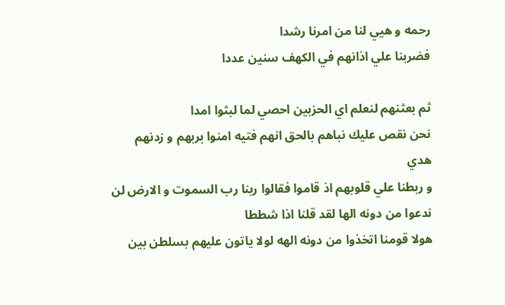رحمه و هيي لنا من امرنا رشدا
فضربنا علي اذانهم في الكهف سنين عددا

ثم بعثنهم لنعلم اي الحزبين احصي لما لبثوا امدا
نحن نقص عليك نباهم بالحق انهم فتيه امنوا بربهم و زدنهم هدي
و ربطنا علي قلوبهم اذ قاموا فقالوا ربنا رب السموت و الارض لن ندعوا من دونه الها لقد قلنا اذا شططا
هولا قومنا اتخذوا من دونه الهه لولا ياتون عليهم بسلطن بين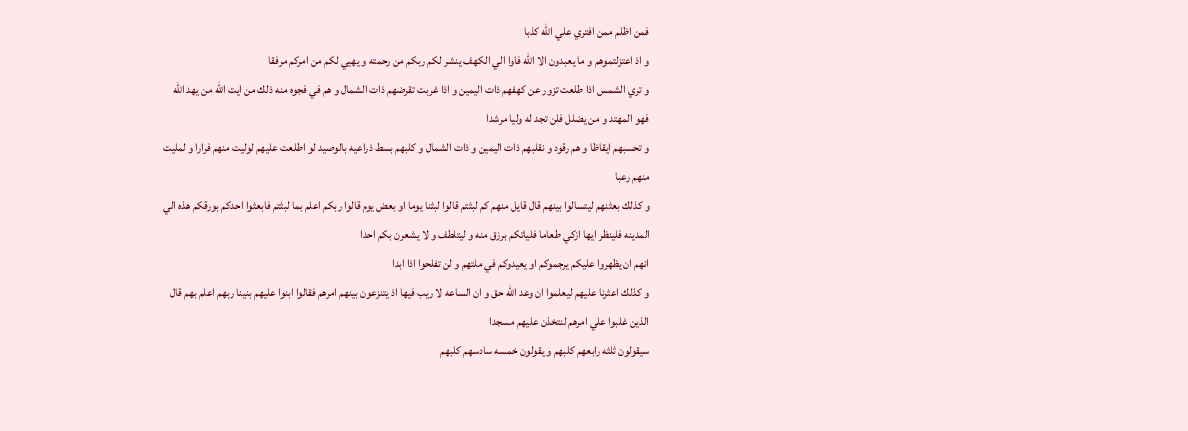فمن اظلم ممن افتري علي الله كذبا
و اذ اعتزلتموهم و ما يعبدون الا الله فاوا الي الكهف ينشر لكم ربكم من رحمته و يهيي لكم من امركم مرفقا
و تري الشمس اذا طلعت تزور عن كهفهم ذات اليمين و اذا غربت تقرضهم ذات الشمال و هم في فجوه منه ذلك من ايت الله من يهد الله فهو المهتد و من يضلل فلن تجد له وليا مرشدا
و تحسبهم ايقاظا و هم رقود و نقلبهم ذات اليمين و ذات الشمال و كلبهم بسط ذراعيه بالوصيد لو اطلعت عليهم لوليت منهم فرارا و لمليت منهم رعبا
و كذلك بعثنهم ليتسالوا بينهم قال قايل منهم كم لبثتم قالوا لبثنا يوما او بعض يوم قالوا ربكم اعلم بما لبثتم فابعثوا احدكم بورقكم هذه الي المدينه فلينظر ايها ازكي طعاما فلياتكم برزق منه و ليتلطف و لا يشعرن بكم احدا
انهم ان يظهروا عليكم يرجموكم او يعيدوكم في ملتهم و لن تفلحوا اذا ابدا
و كذلك اعثرنا عليهم ليعلموا ان وعد الله حق و ان الساعه لا ريب فيها اذ يتنزعون بينهم امرهم فقالوا ابنوا عليهم بنينا ربهم اعلم بهم قال الذين غلبوا علي امرهم لنتخذن عليهم مسجدا
سيقولون ثلثه رابعهم كلبهم و يقولون خمسه سادسهم كلبهم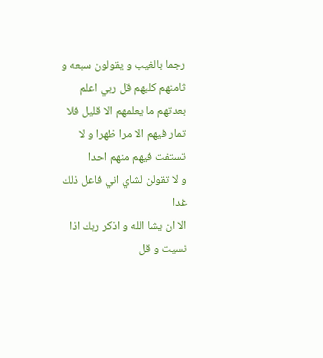رجما بالغيب و يقولون سبعه و ثامنهم كلبهم قل ربي اعلم بعدتهم ما يعلمهم الا قليل فلا تمار فيهم الا مرا ظهرا و لا تستفت فيهم منهم احدا
و لا تقولن لشاي اني فاعل ذلك غدا
الا ان يشا الله و اذكر ربك اذا نسيت و قل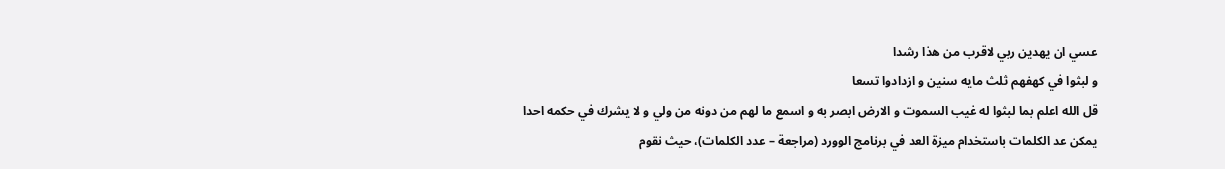عسي ان يهدين ربي لاقرب من هذا رشدا
و لبثوا في كهفهم ثلث مايه سنين و ازدادوا تسعا
قل الله اعلم بما لبثوا له غيب السموت و الارض ابصر به و اسمع ما لهم من دونه من ولي و لا يشرك في حكمه احدا
يمكن عد الكلمات باستخدام ميزة العد في برنامج الوورد (مراجعة – عدد الكلمات)، حيث نقوم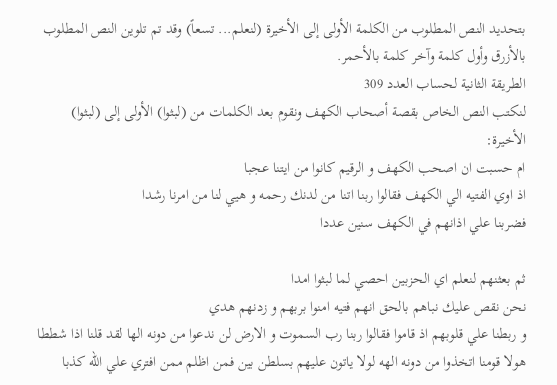بتحديد النص المطلوب من الكلمة الأولى إلى الأخيرة (لنعلم... تسعاً) وقد تم تلوين النص المطلوب بالأزرق وأول كلمة وآخر كلمة بالأحمر.
الطريقة الثانية لحساب العدد 309
لنكتب النص الخاص بقصة أصحاب الكهف ونقوم بعد الكلمات من (لبثوا) الأولى إلى (لبثوا) الأخيرة:
ام حسبت ان اصحب الكهف و الرقيم كانوا من ايتنا عجبا
اذ اوي الفتيه الي الكهف فقالوا ربنا اتنا من لدنك رحمه و هيي لنا من امرنا رشدا
فضربنا علي اذانهم في الكهف سنين عددا

ثم بعثنهم لنعلم اي الحزبين احصي لما لبثوا امدا
نحن نقص عليك نباهم بالحق انهم فتيه امنوا بربهم و زدنهم هدي
و ربطنا علي قلوبهم اذ قاموا فقالوا ربنا رب السموت و الارض لن ندعوا من دونه الها لقد قلنا اذا شططا
هولا قومنا اتخذوا من دونه الهه لولا ياتون عليهم بسلطن بين فمن اظلم ممن افتري علي الله كذبا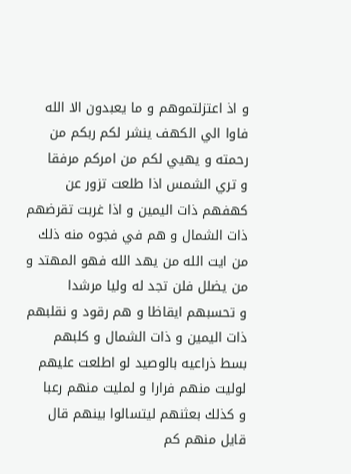و اذ اعتزلتموهم و ما يعبدون الا الله فاوا الي الكهف ينشر لكم ربكم من رحمته و يهيي لكم من امركم مرفقا
و تري الشمس اذا طلعت تزور عن كهفهم ذات اليمين و اذا غربت تقرضهم ذات الشمال و هم في فجوه منه ذلك من ايت الله من يهد الله فهو المهتد و من يضلل فلن تجد له وليا مرشدا
و تحسبهم ايقاظا و هم رقود و نقلبهم ذات اليمين و ذات الشمال و كلبهم بسط ذراعيه بالوصيد لو اطلعت عليهم لوليت منهم فرارا و لمليت منهم رعبا
و كذلك بعثنهم ليتسالوا بينهم قال قايل منهم كم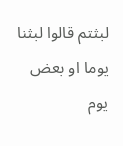لبثتم قالوا لبثنا يوما او بعض يوم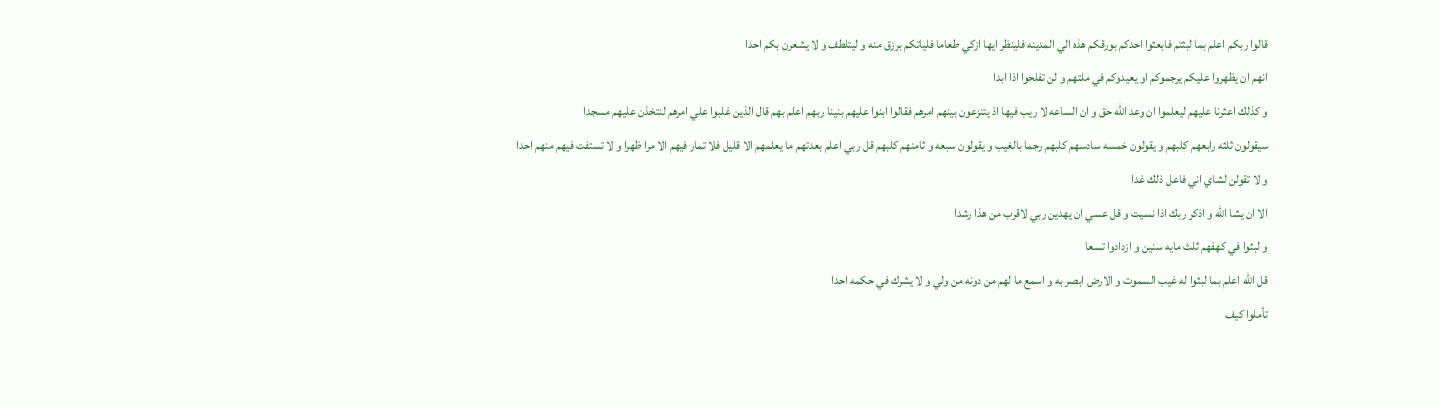قالوا ربكم اعلم بما لبثتم فابعثوا احدكم بورقكم هذه الي المدينه فلينظر ايها ازكي طعاما فلياتكم برزق منه و ليتلطف و لا يشعرن بكم احدا
انهم ان يظهروا عليكم يرجموكم او يعيدوكم في ملتهم و لن تفلحوا اذا ابدا
و كذلك اعثرنا عليهم ليعلموا ان وعد الله حق و ان الساعه لا ريب فيها اذ يتنزعون بينهم امرهم فقالوا ابنوا عليهم بنينا ربهم اعلم بهم قال الذين غلبوا علي امرهم لنتخذن عليهم مسجدا
سيقولون ثلثه رابعهم كلبهم و يقولون خمسه سادسهم كلبهم رجما بالغيب و يقولون سبعه و ثامنهم كلبهم قل ربي اعلم بعدتهم ما يعلمهم الا قليل فلا تمار فيهم الا مرا ظهرا و لا تستفت فيهم منهم احدا
و لا تقولن لشاي اني فاعل ذلك غدا
الا ان يشا الله و اذكر ربك اذا نسيت و قل عسي ان يهدين ربي لاقرب من هذا رشدا
و لبثوا في كهفهم ثلث مايه سنين و ازدادوا تسعا
قل الله اعلم بما لبثوا له غيب السموت و الارض ابصر به و اسمع ما لهم من دونه من ولي و لا يشرك في حكمه احدا
تأملوا كيف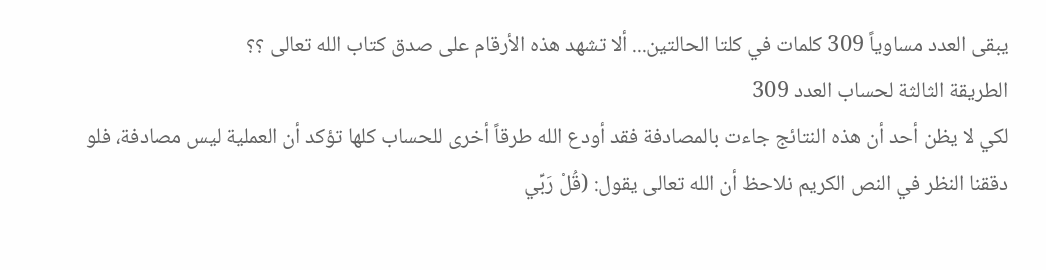يبقى العدد مساوياً 309 كلمات في كلتا الحالتين... ألا تشهد هذه الأرقام على صدق كتاب الله تعالى ؟؟
الطريقة الثالثة لحساب العدد 309
لكي لا يظن أحد أن هذه النتائج جاءت بالمصادفة فقد أودع الله طرقاً أخرى للحساب كلها تؤكد أن العملية ليس مصادفة، فلو دققنا النظر في النص الكريم نلاحظ أن الله تعالى يقول: (قُلْ رَبِّي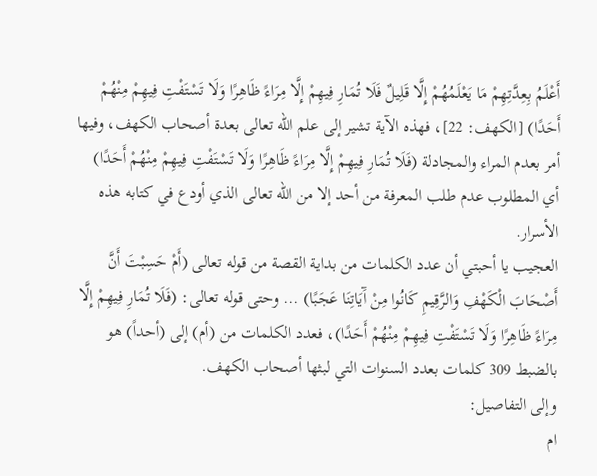أَعْلَمُ بِعِدَّتِهِمْ مَا يَعْلَمُهُمْ إِلَّا قَلِيلٌ فَلَا تُمَارِ فِيهِمْ إِلَّا مِرَاءً ظَاهِرًا وَلَا تَسْتَفْتِ فِيهِمْ مِنْهُمْ أَحَدًا) [الكهف: 22]، فهذه الآية تشير إلى علم الله تعالى بعدة أصحاب الكهف، وفيها أمر بعدم المراء والمجادلة (فَلَا تُمَارِ فِيهِمْ إِلَّا مِرَاءً ظَاهِرًا وَلَا تَسْتَفْتِ فِيهِمْ مِنْهُمْ أَحَدًا) أي المطلوب عدم طلب المعرفة من أحد إلا من الله تعالى الذي أودع في كتابه هذه الأسرار.
العجيب يا أحبتي أن عدد الكلمات من بداية القصة من قوله تعالى (أَمْ حَسِبْتَ أَنَّ أَصْحَابَ الْكَهْفِ وَالرَّقِيمِ كَانُوا مِنْ آَيَاتِنَا عَجَبًا) ... وحتى قوله تعالى: (فَلَا تُمَارِ فِيهِمْ إِلَّا مِرَاءً ظَاهِرًا وَلَا تَسْتَفْتِ فِيهِمْ مِنْهُمْ أَحَدًا)، فعدد الكلمات من (أم) إلى (أحداً) هو بالضبط 309 كلمات بعدد السنوات التي لبثها أصحاب الكهف.
وإلى التفاصيل:
ام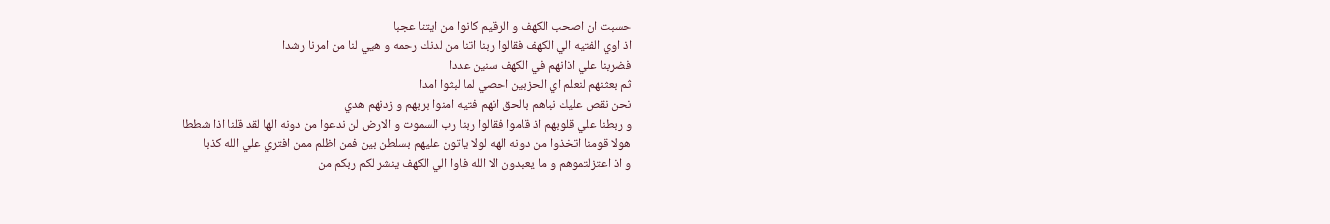حسبت ان اصحب الكهف و الرقيم كانوا من ايتنا عجبا
اذ اوي الفتيه الي الكهف فقالوا ربنا اتنا من لدنك رحمه و هيي لنا من امرنا رشدا
فضربنا علي اذانهم في الكهف سنين عددا
ثم بعثنهم لنعلم اي الحزبين احصي لما لبثوا امدا
نحن نقص عليك نباهم بالحق انهم فتيه امنوا بربهم و زدنهم هدي
و ربطنا علي قلوبهم اذ قاموا فقالوا ربنا رب السموت و الارض لن ندعوا من دونه الها لقد قلنا اذا شططا
هولا قومنا اتخذوا من دونه الهه لولا ياتون عليهم بسلطن بين فمن اظلم ممن افتري علي الله كذبا
و اذ اعتزلتموهم و ما يعبدون الا الله فاوا الي الكهف ينشر لكم ربكم من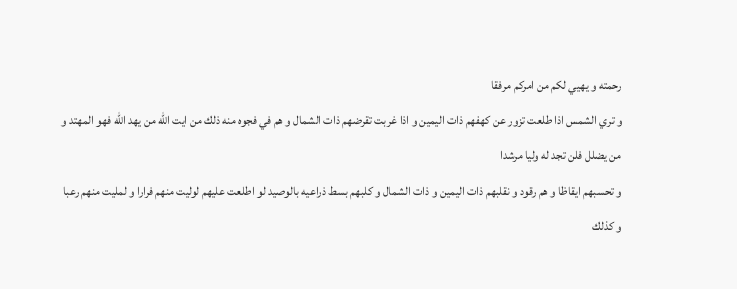رحمته و يهيي لكم من امركم مرفقا
و تري الشمس اذا طلعت تزور عن كهفهم ذات اليمين و اذا غربت تقرضهم ذات الشمال و هم في فجوه منه ذلك من ايت الله من يهد الله فهو المهتد و من يضلل فلن تجد له وليا مرشدا
و تحسبهم ايقاظا و هم رقود و نقلبهم ذات اليمين و ذات الشمال و كلبهم بسط ذراعيه بالوصيد لو اطلعت عليهم لوليت منهم فرارا و لمليت منهم رعبا
و كذلك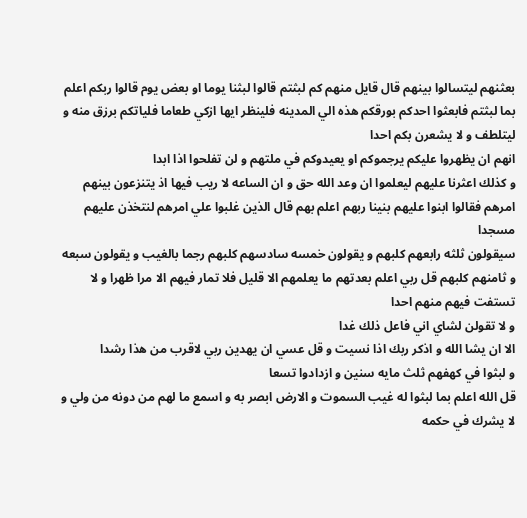بعثنهم ليتسالوا بينهم قال قايل منهم كم لبثتم قالوا لبثنا يوما او بعض يوم قالوا ربكم اعلم بما لبثتم فابعثوا احدكم بورقكم هذه الي المدينه فلينظر ايها ازكي طعاما فلياتكم برزق منه و ليتلطف و لا يشعرن بكم احدا
انهم ان يظهروا عليكم يرجموكم او يعيدوكم في ملتهم و لن تفلحوا اذا ابدا
و كذلك اعثرنا عليهم ليعلموا ان وعد الله حق و ان الساعه لا ريب فيها اذ يتنزعون بينهم امرهم فقالوا ابنوا عليهم بنينا ربهم اعلم بهم قال الذين غلبوا علي امرهم لنتخذن عليهم مسجدا
سيقولون ثلثه رابعهم كلبهم و يقولون خمسه سادسهم كلبهم رجما بالغيب و يقولون سبعه و ثامنهم كلبهم قل ربي اعلم بعدتهم ما يعلمهم الا قليل فلا تمار فيهم الا مرا ظهرا و لا تستفت فيهم منهم احدا
و لا تقولن لشاي اني فاعل ذلك غدا
الا ان يشا الله و اذكر ربك اذا نسيت و قل عسي ان يهدين ربي لاقرب من هذا رشدا
و لبثوا في كهفهم ثلث مايه سنين و ازدادوا تسعا
قل الله اعلم بما لبثوا له غيب السموت و الارض ابصر به و اسمع ما لهم من دونه من ولي و لا يشرك في حكمه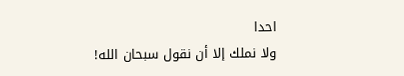احدا
ولا نملك إلا أن نقول سبحان الله!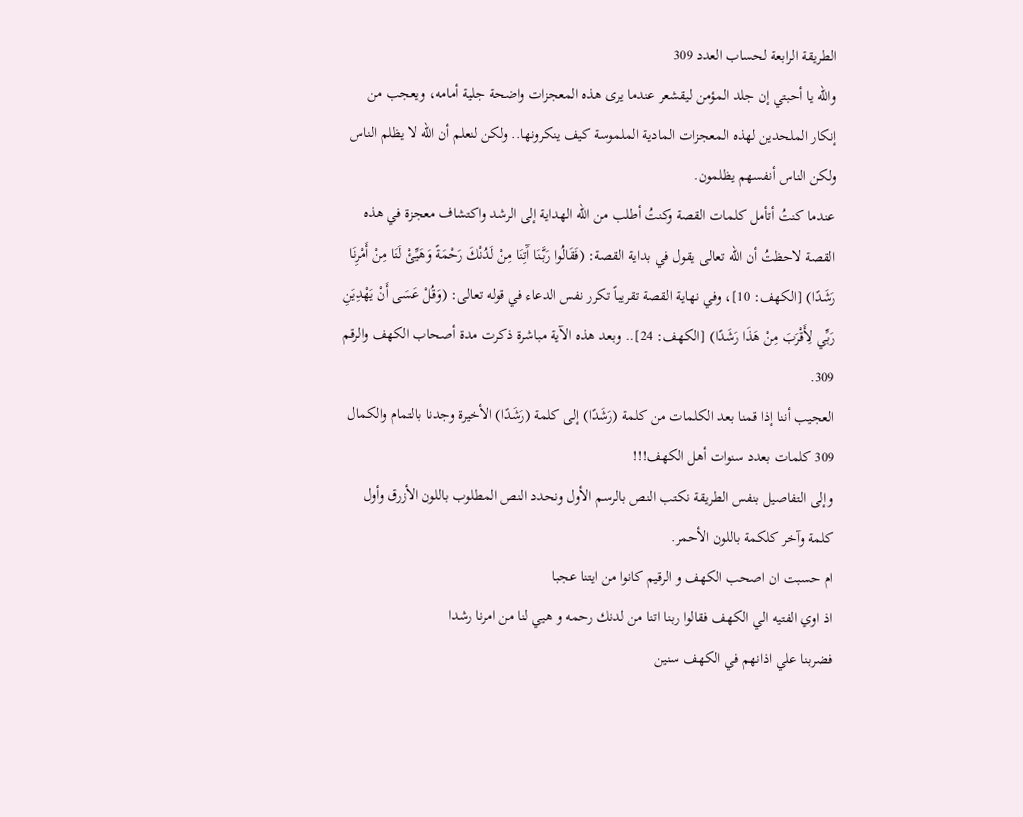الطريقة الرابعة لحساب العدد 309
والله يا أحبتي إن جلد المؤمن ليقشعر عندما يرى هذه المعجزات واضحة جلية أمامه، ويعجب من إنكار الملحدين لهذه المعجزات المادية الملموسة كيف ينكرونها.. ولكن لنعلم أن الله لا يظلم الناس ولكن الناس أنفسهم يظلمون.
عندما كنتُ أتأمل كلمات القصة وكنتُ أطلب من الله الهداية إلى الرشد واكتشاف معجزة في هذه القصة لاحظتُ أن الله تعالى يقول في بداية القصة: (فَقَالُوا رَبَّنَا آَتِنَا مِنْ لَدُنْكَ رَحْمَةً وَهَيِّئْ لَنَا مِنْ أَمْرِنَا رَشَدًا) [الكهف: 10]، وفي نهاية القصة تقريباً تكرر نفس الدعاء في قوله تعالى: (وَقُلْ عَسَى أَنْ يَهْدِيَنِ رَبِّي لِأَقْرَبَ مِنْ هَذَا رَشَدًا) [الكهف: 24].. وبعد هذه الآية مباشرة ذكرت مدة أصحاب الكهف والرقم 309.
العجيب أننا إذا قمنا بعد الكلمات من كلمة (رَشَدًا) إلى كلمة (رَشَدًا) الأخيرة وجدنا بالتمام والكمال 309 كلمات بعدد سنوات أهل الكهف!!!
وإلى التفاصيل بنفس الطريقة نكتب النص بالرسم الأول ونحدد النص المطلوب باللون الأزرق وأول كلمة وآخر كلكمة باللون الأحمر.
ام حسبت ان اصحب الكهف و الرقيم كانوا من ايتنا عجبا
اذ اوي الفتيه الي الكهف فقالوا ربنا اتنا من لدنك رحمه و هيي لنا من امرنا رشدا
فضربنا علي اذانهم في الكهف سنين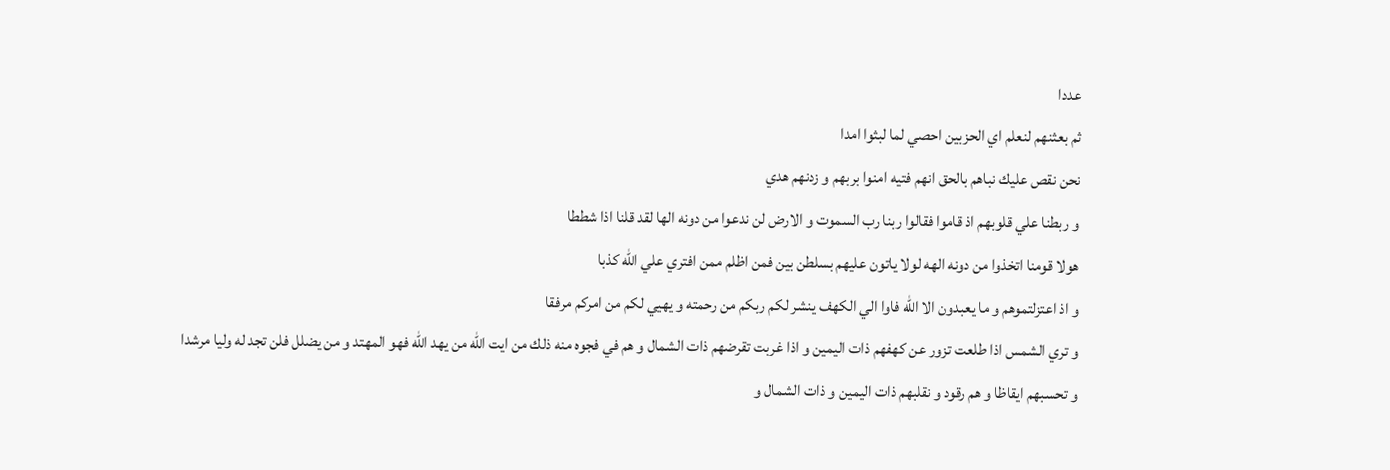عددا
ثم بعثنهم لنعلم اي الحزبين احصي لما لبثوا امدا
نحن نقص عليك نباهم بالحق انهم فتيه امنوا بربهم و زدنهم هدي
و ربطنا علي قلوبهم اذ قاموا فقالوا ربنا رب السموت و الارض لن ندعوا من دونه الها لقد قلنا اذا شططا
هولا قومنا اتخذوا من دونه الهه لولا ياتون عليهم بسلطن بين فمن اظلم ممن افتري علي الله كذبا
و اذ اعتزلتموهم و ما يعبدون الا الله فاوا الي الكهف ينشر لكم ربكم من رحمته و يهيي لكم من امركم مرفقا
و تري الشمس اذا طلعت تزور عن كهفهم ذات اليمين و اذا غربت تقرضهم ذات الشمال و هم في فجوه منه ذلك من ايت الله من يهد الله فهو المهتد و من يضلل فلن تجد له وليا مرشدا
و تحسبهم ايقاظا و هم رقود و نقلبهم ذات اليمين و ذات الشمال و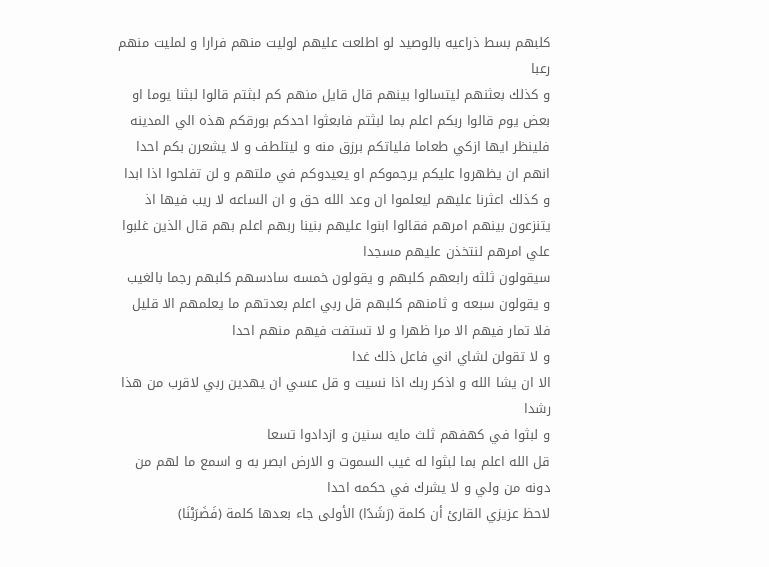كلبهم بسط ذراعيه بالوصيد لو اطلعت عليهم لوليت منهم فرارا و لمليت منهم رعبا
و كذلك بعثنهم ليتسالوا بينهم قال قايل منهم كم لبثتم قالوا لبثنا يوما او بعض يوم قالوا ربكم اعلم بما لبثتم فابعثوا احدكم بورقكم هذه الي المدينه فلينظر ايها ازكي طعاما فلياتكم برزق منه و ليتلطف و لا يشعرن بكم احدا
انهم ان يظهروا عليكم يرجموكم او يعيدوكم في ملتهم و لن تفلحوا اذا ابدا
و كذلك اعثرنا عليهم ليعلموا ان وعد الله حق و ان الساعه لا ريب فيها اذ يتنزعون بينهم امرهم فقالوا ابنوا عليهم بنينا ربهم اعلم بهم قال الذين غلبوا علي امرهم لنتخذن عليهم مسجدا
سيقولون ثلثه رابعهم كلبهم و يقولون خمسه سادسهم كلبهم رجما بالغيب و يقولون سبعه و ثامنهم كلبهم قل ربي اعلم بعدتهم ما يعلمهم الا قليل فلا تمار فيهم الا مرا ظهرا و لا تستفت فيهم منهم احدا
و لا تقولن لشاي اني فاعل ذلك غدا
الا ان يشا الله و اذكر ربك اذا نسيت و قل عسي ان يهدين ربي لاقرب من هذا رشدا
و لبثوا في كهفهم ثلث مايه سنين و ازدادوا تسعا
قل الله اعلم بما لبثوا له غيب السموت و الارض ابصر به و اسمع ما لهم من دونه من ولي و لا يشرك في حكمه احدا
لاحظ عزيزي القارئ أن كلمة (رَشَدًا) الأولى جاء بعدها كلمة (فَضَرَبْنَا)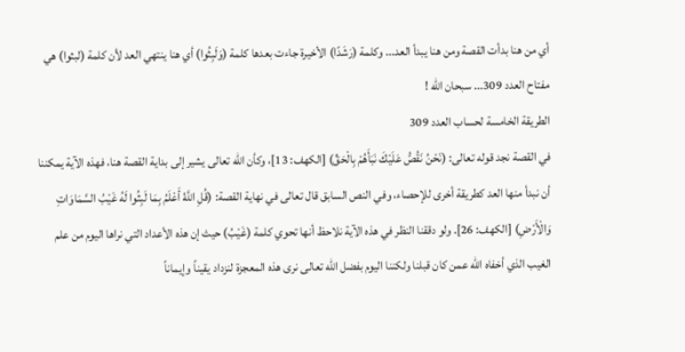أي من هنا بدأت القصة ومن هنا يبدأ العد... وكلمة (رَشَدًا) الأخيرة جاءت بعدها كلمة (وَلَبِثُوا) أي هنا ينتهي العد لأن كلمة (لبثوا) هي مفتاح العدد 309... سبحان الله !
الطريقة الخامسة لحساب العدد 309
في القصة نجد قوله تعالى: (نَحْنُ نَقُصُّ عَلَيْكَ نَبَأَهُمْ بِالْحَقِّ) [الكهف: 13]، وكأن الله تعالى يشير إلى بداية القصة هنا، فهذه الآية يمكننا أن نبدأ منها العد كطريقة أخرى للإحصاء، وفي النص السابق قال تعالى في نهاية القصة: (قُلِ اللَّهُ أَعْلَمُ بِمَا لَبِثُوا لَهُ غَيْبُ السَّمَاوَاتِ وَالْأَرْضِ) [الكهف: 26]. ولو دققنا النظر في هذه الآية نلاحظ أنها تحوي كلمة (غَيْبُ) حيث إن هذه الأعداد التي نراها اليوم من علم الغيب الذي أخفاه الله عمن كان قبلنا ولكننا اليوم بفضل الله تعالى نرى هذه المعجزة لنزداد يقيناً وإيماناً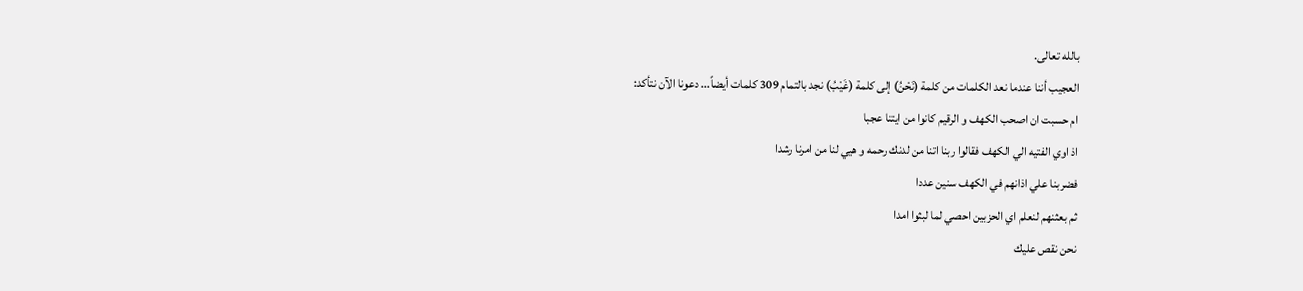بالله تعالى.
العجيب أننا عندما نعد الكلمات من كلمة (نَحْنُ) إلى كلمة (غَيْبُ) نجد بالتمام 309 كلمات أيضاً... دعونا الآن نتأكد:
ام حسبت ان اصحب الكهف و الرقيم كانوا من ايتنا عجبا
اذ اوي الفتيه الي الكهف فقالوا ربنا اتنا من لدنك رحمه و هيي لنا من امرنا رشدا
فضربنا علي اذانهم في الكهف سنين عددا
ثم بعثنهم لنعلم اي الحزبين احصي لما لبثوا امدا
نحن نقص عليك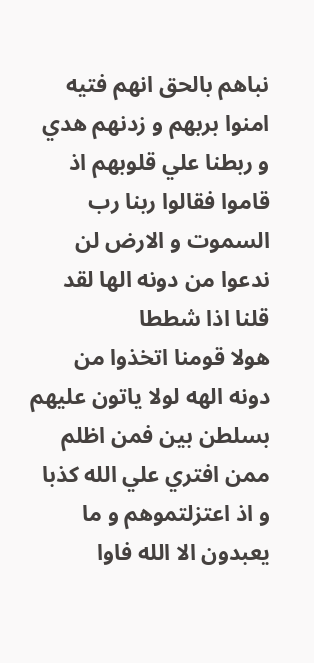نباهم بالحق انهم فتيه امنوا بربهم و زدنهم هدي
و ربطنا علي قلوبهم اذ قاموا فقالوا ربنا رب السموت و الارض لن ندعوا من دونه الها لقد قلنا اذا شططا
هولا قومنا اتخذوا من دونه الهه لولا ياتون عليهم بسلطن بين فمن اظلم ممن افتري علي الله كذبا
و اذ اعتزلتموهم و ما يعبدون الا الله فاوا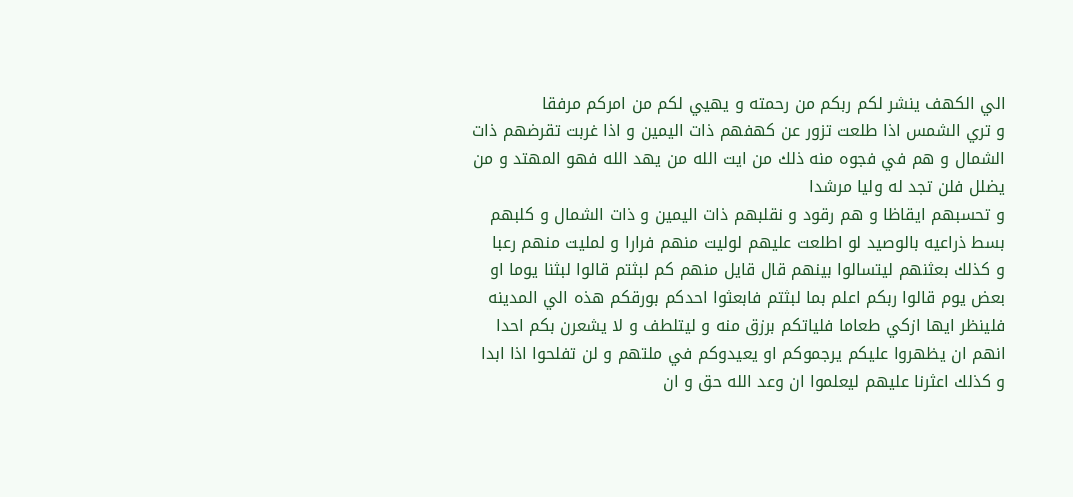الي الكهف ينشر لكم ربكم من رحمته و يهيي لكم من امركم مرفقا
و تري الشمس اذا طلعت تزور عن كهفهم ذات اليمين و اذا غربت تقرضهم ذات الشمال و هم في فجوه منه ذلك من ايت الله من يهد الله فهو المهتد و من يضلل فلن تجد له وليا مرشدا
و تحسبهم ايقاظا و هم رقود و نقلبهم ذات اليمين و ذات الشمال و كلبهم بسط ذراعيه بالوصيد لو اطلعت عليهم لوليت منهم فرارا و لمليت منهم رعبا
و كذلك بعثنهم ليتسالوا بينهم قال قايل منهم كم لبثتم قالوا لبثنا يوما او بعض يوم قالوا ربكم اعلم بما لبثتم فابعثوا احدكم بورقكم هذه الي المدينه فلينظر ايها ازكي طعاما فلياتكم برزق منه و ليتلطف و لا يشعرن بكم احدا
انهم ان يظهروا عليكم يرجموكم او يعيدوكم في ملتهم و لن تفلحوا اذا ابدا
و كذلك اعثرنا عليهم ليعلموا ان وعد الله حق و ان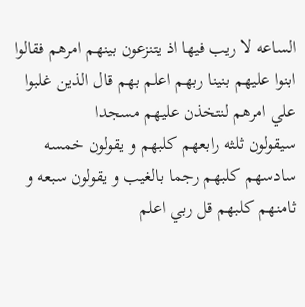الساعه لا ريب فيها اذ يتنزعون بينهم امرهم فقالوا ابنوا عليهم بنينا ربهم اعلم بهم قال الذين غلبوا علي امرهم لنتخذن عليهم مسجدا
سيقولون ثلثه رابعهم كلبهم و يقولون خمسه سادسهم كلبهم رجما بالغيب و يقولون سبعه و ثامنهم كلبهم قل ربي اعلم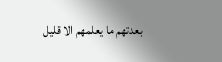بعدتهم ما يعلمهم الا قليل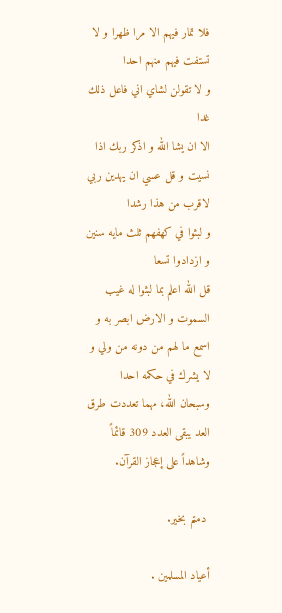فلا تمار فيهم الا مرا ظهرا و لا تستفت فيهم منهم احدا
و لا تقولن لشاي اني فاعل ذلك غدا
الا ان يشا الله و اذكر ربك اذا نسيت و قل عسي ان يهدين ربي لاقرب من هذا رشدا
و لبثوا في كهفهم ثلث مايه سنين و ازدادوا تسعا
قل الله اعلم بما لبثوا له غيب السموت و الارض ابصر به و اسمع ما لهم من دونه من ولي و لا يشرك في حكمه احدا
وسبحان الله، مهما تعددت طرق العد يبقى العدد 309 قائماً وشاهداً على إعجاز القرآن.

 دمتم بخير.

أعياد المسلمين .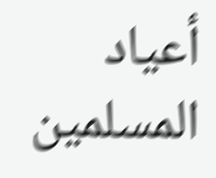أعياد المسلمين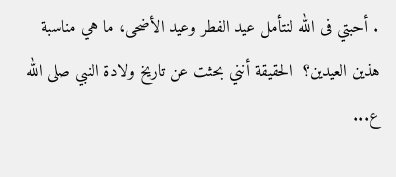. أحبتي فى الله لنتأمل عيد الفطر وعيد الأضحى، ما هي مناسبة هذين العيدين؟  الحقيقة أنني بحثت عن تاريخ ولادة النبي صلى الله ع...